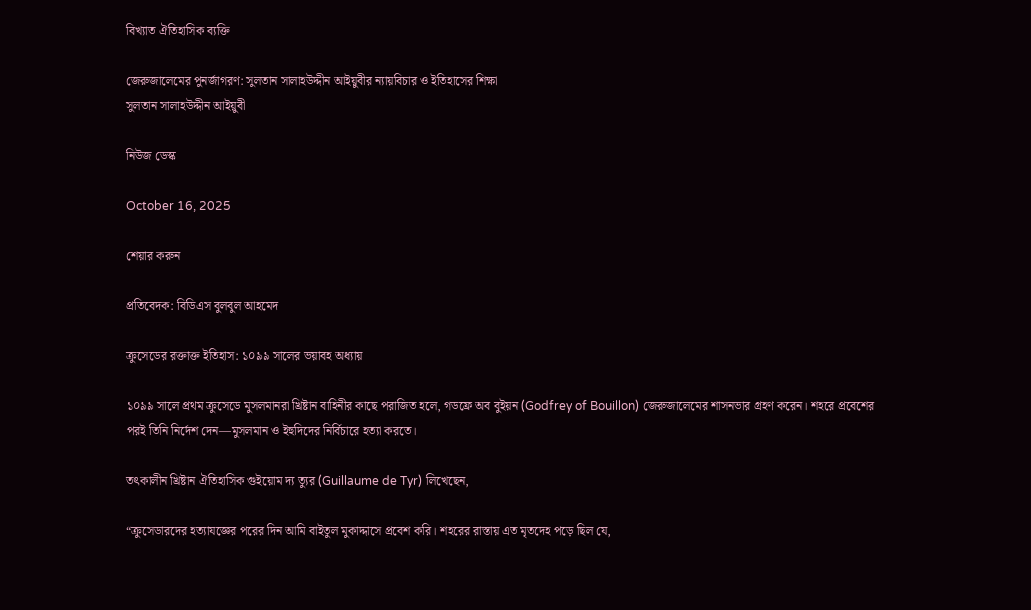বিখ্যাত ঐতিহাসিক ব্যক্তি

জেরুজালেমের পুনর্জাগরণ: সুলতান সালাহউদ্দীন আইয়ুবীর ন্যায়বিচার ও ইতিহাসের শিক্ষা
সুলতান সালাহউদ্দীন আইয়ুবী

নিউজ ডেস্ক

October 16, 2025

শেয়ার করুন

প্রতিবেদক: বিডিএস বুলবুল আহমেদ

ক্রুসেডের রক্তাক্ত ইতিহাস: ১০৯৯ সালের ভয়াবহ অধ্যায়

১০৯৯ সালে প্রথম ক্রুসেডে মুসলমানরা খ্রিষ্টান বাহিনীর কাছে পরাজিত হলে, গডফ্রে অব বুইয়ন (Godfrey of Bouillon) জেরুজালেমের শাসনভার গ্রহণ করেন। শহরে প্রবেশের পরই তিনি নির্দেশ দেন—মুসলমান ও ইহুদিদের নির্বিচারে হত্যা করতে।

তৎকালীন খ্রিষ্টান ঐতিহাসিক গুইয়োম দ্য ত্যুর (Guillaume de Tyr) লিখেছেন,

“ক্রুসেডারদের হত্যাযজ্ঞের পরের দিন আমি বাইতুল মুকাদ্দাসে প্রবেশ করি। শহরের রাস্তায় এত মৃতদেহ পড়ে ছিল যে,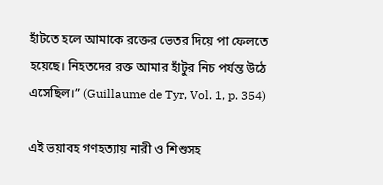হাঁটতে হলে আমাকে রক্তের ভেতর দিয়ে পা ফেলতে হয়েছে। নিহতদের রক্ত আমার হাঁটুর নিচ পর্যন্ত উঠে এসেছিল।” (Guillaume de Tyr, Vol. 1, p. 354)

এই ভয়াবহ গণহত্যায় নারী ও শিশুসহ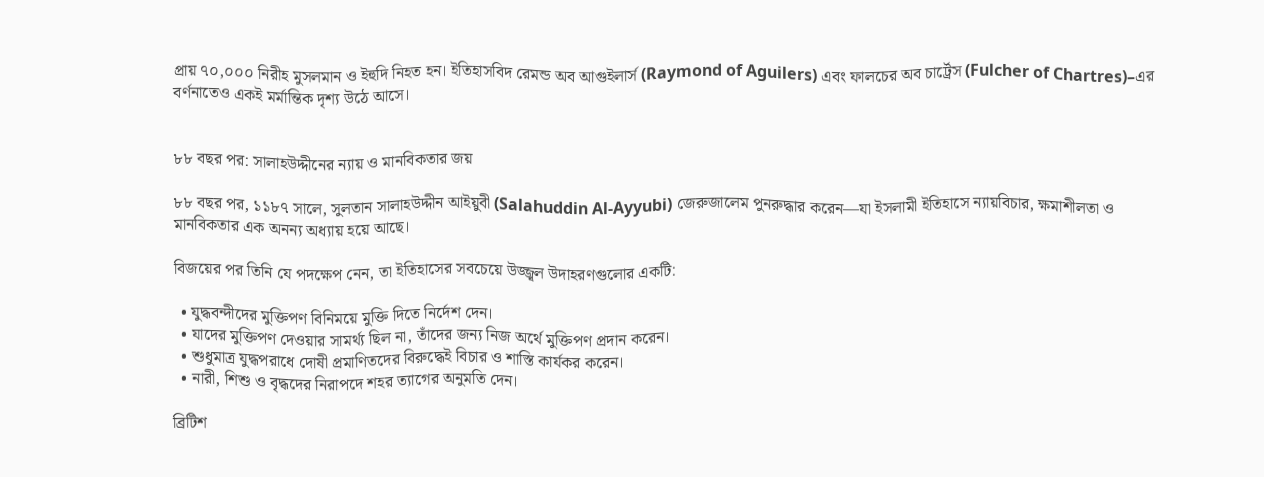প্রায় ৭০,০০০ নিরীহ মুসলমান ও ইহুদি নিহত হন। ইতিহাসবিদ রেমন্ড অব আগুইলার্স (Raymond of Aguilers) এবং ফালচের অব চার্ট্রেস (Fulcher of Chartres)–এর বর্ণনাতেও একই মর্মান্তিক দৃশ্য উঠে আসে।


৮৮ বছর পর: সালাহউদ্দীনের ন্যায় ও মানবিকতার জয়

৮৮ বছর পর, ১১৮৭ সালে, সুলতান সালাহউদ্দীন আইয়ুবী (Salahuddin Al-Ayyubi) জেরুজালেম পুনরুদ্ধার করেন—যা ইসলামী ইতিহাসে ন্যায়বিচার, ক্ষমাশীলতা ও মানবিকতার এক অনন্য অধ্যায় হয়ে আছে।

বিজয়ের পর তিনি যে পদক্ষেপ নেন, তা ইতিহাসের সবচেয়ে উজ্জ্বল উদাহরণগুলোর একটি:

  • যুদ্ধবন্দীদের মুক্তিপণ বিনিময়ে মুক্তি দিতে নির্দেশ দেন।
  • যাদের মুক্তিপণ দেওয়ার সামর্থ্য ছিল না, তাঁদের জন্য নিজ অর্থে মুক্তিপণ প্রদান করেন।
  • শুধুমাত্র যুদ্ধপরাধে দোষী প্রমাণিতদের বিরুদ্ধেই বিচার ও শাস্তি কার্যকর করেন।
  • নারী, শিশু ও বৃদ্ধদের নিরাপদে শহর ত্যাগের অনুমতি দেন।

ব্রিটিশ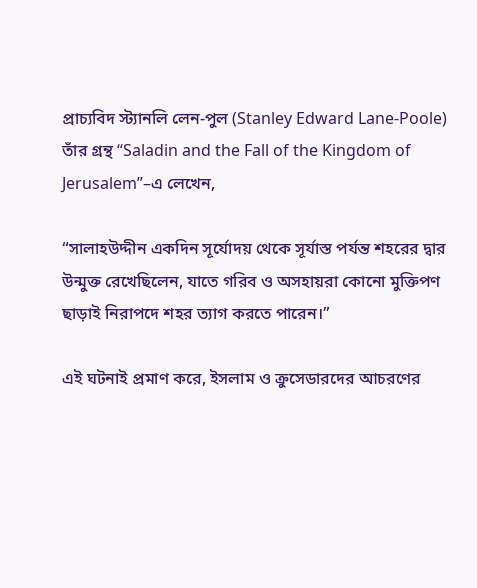প্রাচ্যবিদ স্ট্যানলি লেন-পুল (Stanley Edward Lane-Poole) তাঁর গ্রন্থ “Saladin and the Fall of the Kingdom of Jerusalem”–এ লেখেন,

“সালাহউদ্দীন একদিন সূর্যোদয় থেকে সূর্যাস্ত পর্যন্ত শহরের দ্বার উন্মুক্ত রেখেছিলেন, যাতে গরিব ও অসহায়রা কোনো মুক্তিপণ ছাড়াই নিরাপদে শহর ত্যাগ করতে পারেন।”

এই ঘটনাই প্রমাণ করে, ইসলাম ও ক্রুসেডারদের আচরণের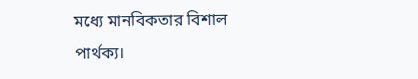মধ্যে মানবিকতার বিশাল পার্থক্য।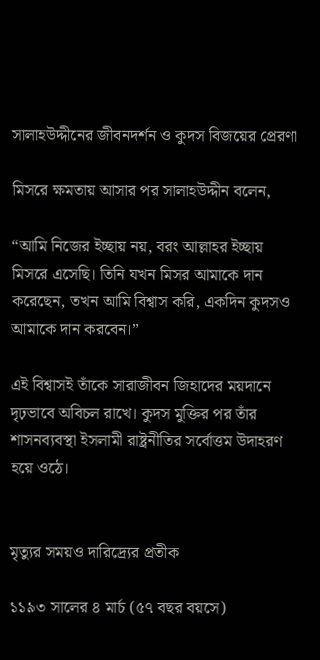সালাহউদ্দীনের জীবনদর্শন ও কুদস বিজয়ের প্রেরণা

মিসরে ক্ষমতায় আসার পর সালাহউদ্দীন বলেন,

“আমি নিজের ইচ্ছায় নয়, বরং আল্লাহর ইচ্ছায় মিসরে এসেছি। তিনি যখন মিসর আমাকে দান করেছেন, তখন আমি বিশ্বাস করি, একদিন কুদসও আমাকে দান করবেন।”

এই বিশ্বাসই তাঁকে সারাজীবন জিহাদের ময়দানে দৃঢ়ভাবে অবিচল রাখে। কুদস মুক্তির পর তাঁর শাসনব্যবস্থা ইসলামী রাষ্ট্রনীতির সর্বোত্তম উদাহরণ হয়ে ওঠে।


মৃত্যুর সময়ও দারিদ্র্যের প্রতীক

১১৯৩ সালের ৪ মার্চ (৫৭ বছর বয়সে)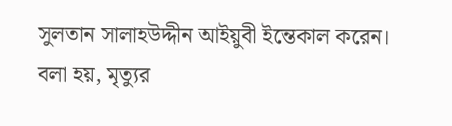সুলতান সালাহউদ্দীন আইয়ুবী ইন্তেকাল করেন।
বলা হয়, মৃত্যুর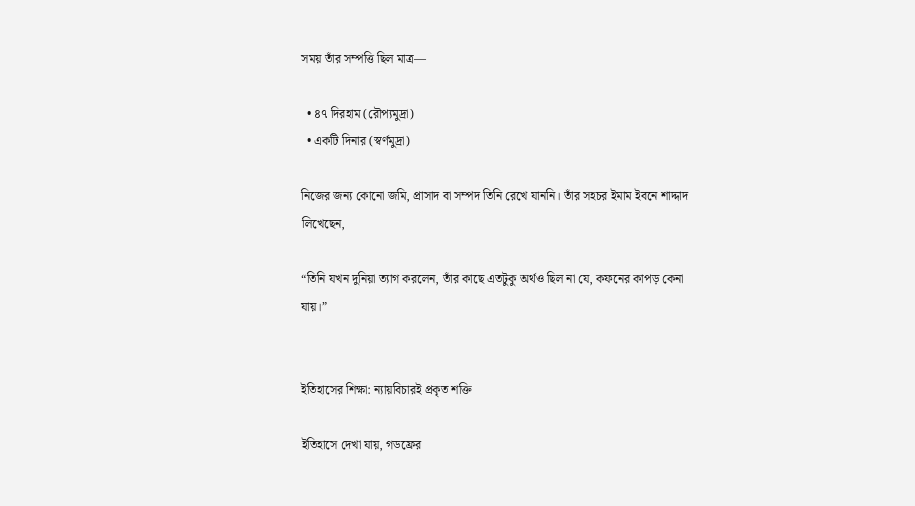সময় তাঁর সম্পত্তি ছিল মাত্র—

  • ৪৭ দিরহাম (রৌপ্যমুদ্রা)
  • একটি দিনার (স্বর্ণমুদ্রা)

নিজের জন্য কোনো জমি, প্রাসাদ বা সম্পদ তিনি রেখে যাননি। তাঁর সহচর ইমাম ইবনে শাদ্দাদ লিখেছেন,

“তিনি যখন দুনিয়া ত্যাগ করলেন, তাঁর কাছে এতটুকু অর্থও ছিল না যে, কফনের কাপড় কেনা যায়।”


ইতিহাসের শিক্ষা: ন্যায়বিচারই প্রকৃত শক্তি

ইতিহাসে দেখা যায়, গডফ্রের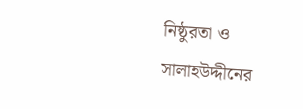নিষ্ঠুরতা ও সালাহউদ্দীনের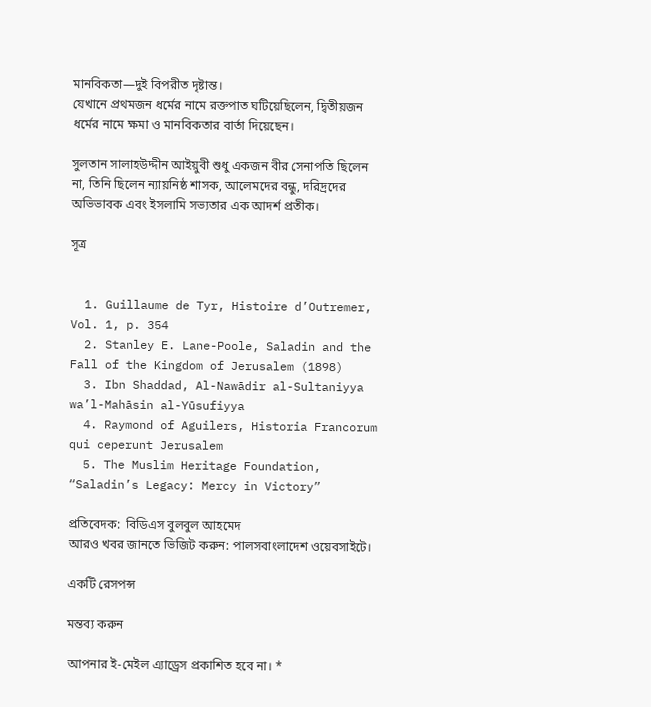মানবিকতা—দুই বিপরীত দৃষ্টান্ত।
যেখানে প্রথমজন ধর্মের নামে রক্তপাত ঘটিয়েছিলেন, দ্বিতীয়জন ধর্মের নামে ক্ষমা ও মানবিকতার বার্তা দিয়েছেন।

সুলতান সালাহউদ্দীন আইয়ুবী শুধু একজন বীর সেনাপতি ছিলেন না, তিনি ছিলেন ন্যায়নিষ্ঠ শাসক, আলেমদের বন্ধু, দরিদ্রদের অভিভাবক এবং ইসলামি সভ্যতার এক আদর্শ প্রতীক।

সূত্র


  1. Guillaume de Tyr, Histoire d’Outremer, Vol. 1, p. 354
  2. Stanley E. Lane-Poole, Saladin and the Fall of the Kingdom of Jerusalem (1898)
  3. Ibn Shaddad, Al-Nawādir al-Sultaniyya wa’l-Mahāsin al-Yūsufiyya
  4. Raymond of Aguilers, Historia Francorum qui ceperunt Jerusalem
  5. The Muslim Heritage Foundation, “Saladin’s Legacy: Mercy in Victory”

প্রতিবেদক:  বিডিএস বুলবুল আহমেদ
আরও খবর জানতে ভিজিট করুন: পালসবাংলাদেশ ওয়েবসাইটে।

একটি রেসপন্স

মন্তব্য করুন

আপনার ই-মেইল এ্যাড্রেস প্রকাশিত হবে না। *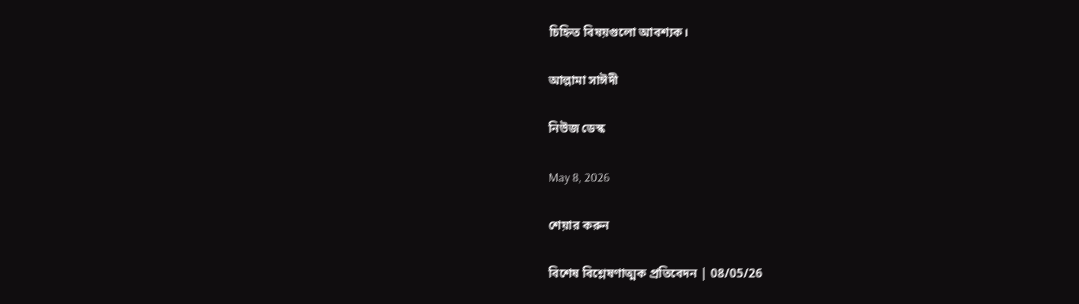চিহ্নিত বিষয়গুলো আবশ্যক।

আল্লামা সাঈদী

নিউজ ডেস্ক

May 8, 2026

শেয়ার করুন

বিশেষ বিশ্লেষণাত্মক প্রতিবেদন | 08/05/26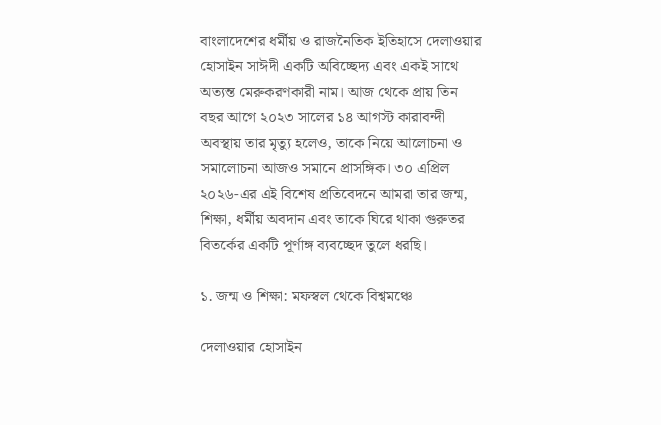বাংলাদেশের ধর্মীয় ও রাজনৈতিক ইতিহাসে দেলাওয়ার হোসাইন সাঈদী একটি অবিচ্ছেদ্য এবং একই সাথে অত্যন্ত মেরুকরণকারী নাম। আজ থেকে প্রায় তিন বছর আগে ২০২৩ সালের ১৪ আগস্ট কারাবন্দী অবস্থায় তার মৃত্যু হলেও, তাকে নিয়ে আলোচনা ও সমালোচনা আজও সমানে প্রাসঙ্গিক। ৩০ এপ্রিল ২০২৬-এর এই বিশেষ প্রতিবেদনে আমরা তার জন্ম, শিক্ষা, ধর্মীয় অবদান এবং তাকে ঘিরে থাকা গুরুতর বিতর্কের একটি পূর্ণাঙ্গ ব্যবচ্ছেদ তুলে ধরছি।

১. জন্ম ও শিক্ষা: মফস্বল থেকে বিশ্বমঞ্চে

দেলাওয়ার হোসাইন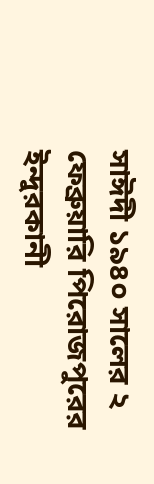সাঈদী ১৯৪০ সালের ২ ফেব্রুয়ারি পিরোজপুরের ইন্দুরকানী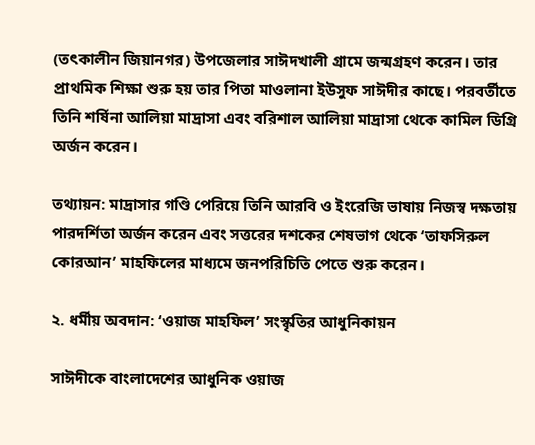(তৎকালীন জিয়ানগর) উপজেলার সাঈদখালী গ্রামে জন্মগ্রহণ করেন। তার প্রাথমিক শিক্ষা শুরু হয় তার পিতা মাওলানা ইউসুফ সাঈদীর কাছে। পরবর্তীতে তিনি শর্ষিনা আলিয়া মাদ্রাসা এবং বরিশাল আলিয়া মাদ্রাসা থেকে কামিল ডিগ্রি অর্জন করেন।

তথ্যায়ন: মাদ্রাসার গণ্ডি পেরিয়ে তিনি আরবি ও ইংরেজি ভাষায় নিজস্ব দক্ষতায় পারদর্শিতা অর্জন করেন এবং সত্তরের দশকের শেষভাগ থেকে ‘তাফসিরুল কোরআন’ মাহফিলের মাধ্যমে জনপরিচিতি পেতে শুরু করেন।

২. ধর্মীয় অবদান: ‘ওয়াজ মাহফিল’ সংস্কৃতির আধুনিকায়ন

সাঈদীকে বাংলাদেশের আধুনিক ওয়াজ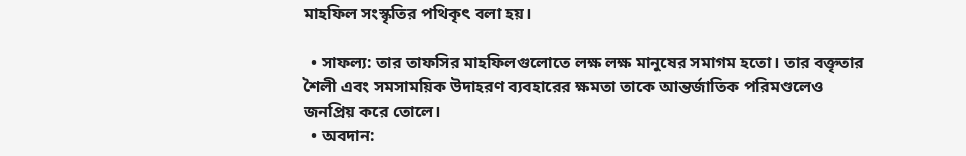মাহফিল সংস্কৃতির পথিকৃৎ বলা হয়।

  • সাফল্য: তার তাফসির মাহফিলগুলোতে লক্ষ লক্ষ মানুষের সমাগম হতো। তার বক্তৃতার শৈলী এবং সমসাময়িক উদাহরণ ব্যবহারের ক্ষমতা তাকে আন্তর্জাতিক পরিমণ্ডলেও জনপ্রিয় করে তোলে।
  • অবদান: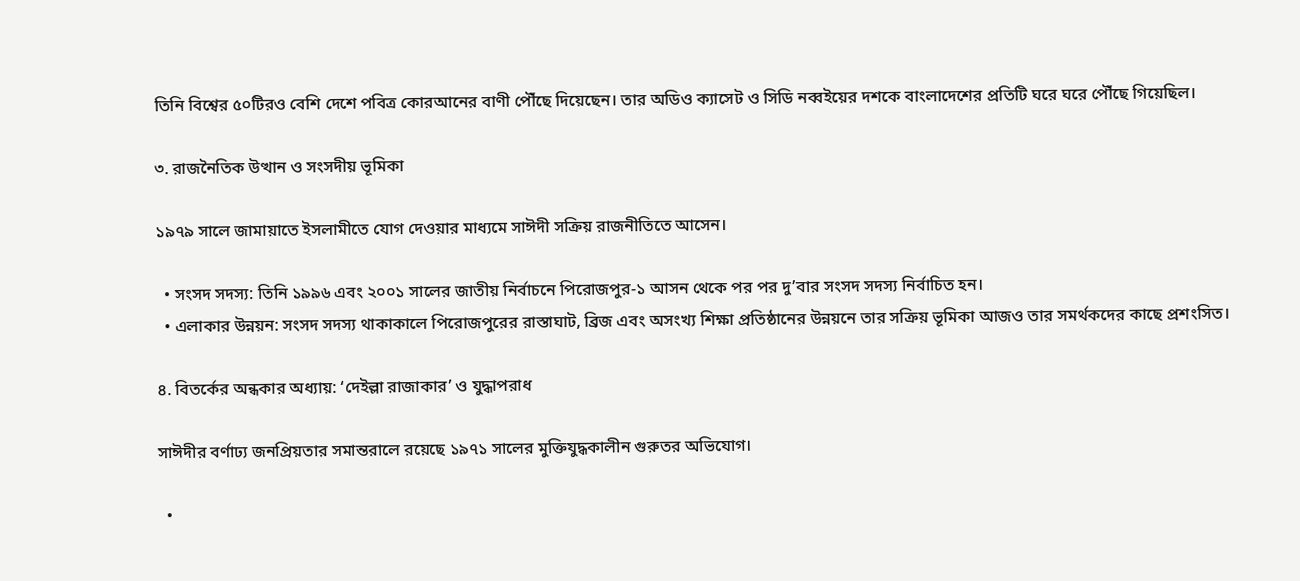তিনি বিশ্বের ৫০টিরও বেশি দেশে পবিত্র কোরআনের বাণী পৌঁছে দিয়েছেন। তার অডিও ক্যাসেট ও সিডি নব্বইয়ের দশকে বাংলাদেশের প্রতিটি ঘরে ঘরে পৌঁছে গিয়েছিল।

৩. রাজনৈতিক উত্থান ও সংসদীয় ভূমিকা

১৯৭৯ সালে জামায়াতে ইসলামীতে যোগ দেওয়ার মাধ্যমে সাঈদী সক্রিয় রাজনীতিতে আসেন।

  • সংসদ সদস্য: তিনি ১৯৯৬ এবং ২০০১ সালের জাতীয় নির্বাচনে পিরোজপুর-১ আসন থেকে পর পর দু’বার সংসদ সদস্য নির্বাচিত হন।
  • এলাকার উন্নয়ন: সংসদ সদস্য থাকাকালে পিরোজপুরের রাস্তাঘাট, ব্রিজ এবং অসংখ্য শিক্ষা প্রতিষ্ঠানের উন্নয়নে তার সক্রিয় ভূমিকা আজও তার সমর্থকদের কাছে প্রশংসিত।

৪. বিতর্কের অন্ধকার অধ্যায়: ‘দেইল্লা রাজাকার’ ও যুদ্ধাপরাধ

সাঈদীর বর্ণাঢ্য জনপ্রিয়তার সমান্তরালে রয়েছে ১৯৭১ সালের মুক্তিযুদ্ধকালীন গুরুতর অভিযোগ।

  •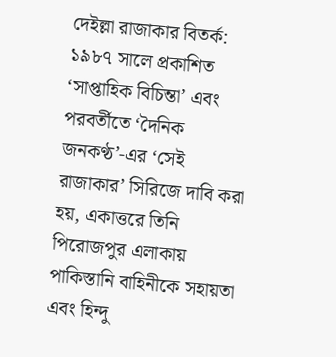দেইল্লা রাজাকার বিতর্ক: ১৯৮৭ সালে প্রকাশিত ‘সাপ্তাহিক বিচিন্তা’ এবং পরবর্তীতে ‘দৈনিক জনকণ্ঠ’-এর ‘সেই রাজাকার’ সিরিজে দাবি করা হয়, একাত্তরে তিনি পিরোজপুর এলাকায় পাকিস্তানি বাহিনীকে সহায়তা এবং হিন্দু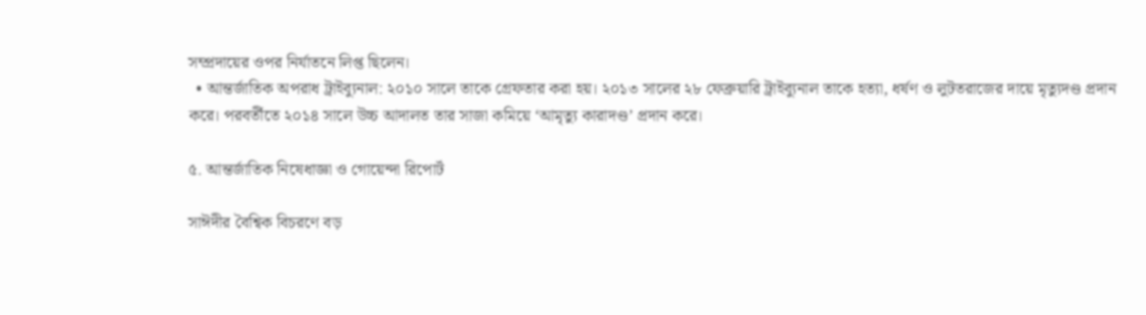সম্প্রদায়ের ওপর নির্যাতনে লিপ্ত ছিলেন।
  • আন্তর্জাতিক অপরাধ ট্রাইব্যুনাল: ২০১০ সালে তাকে গ্রেফতার করা হয়। ২০১৩ সালের ২৮ ফেব্রুয়ারি ট্রাইব্যুনাল তাকে হত্যা, ধর্ষণ ও লুটতরাজের দায়ে মৃত্যুদণ্ড প্রদান করে। পরবর্তীতে ২০১৪ সালে উচ্চ আদালত তার সাজা কমিয়ে ‘আমৃত্যু কারাদণ্ড’ প্রদান করে।

৫. আন্তর্জাতিক নিষেধাজ্ঞা ও গোয়েন্দা রিপোর্ট

সাঈদীর বৈশ্বিক বিচরণে বড়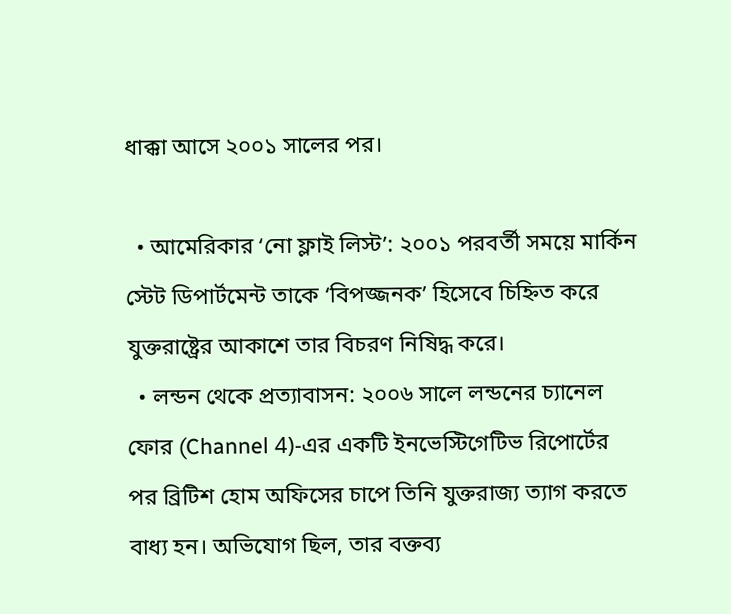ধাক্কা আসে ২০০১ সালের পর।

  • আমেরিকার ‘নো ফ্লাই লিস্ট’: ২০০১ পরবর্তী সময়ে মার্কিন স্টেট ডিপার্টমেন্ট তাকে ‘বিপজ্জনক’ হিসেবে চিহ্নিত করে যুক্তরাষ্ট্রের আকাশে তার বিচরণ নিষিদ্ধ করে।
  • লন্ডন থেকে প্রত্যাবাসন: ২০০৬ সালে লন্ডনের চ্যানেল ফোর (Channel 4)-এর একটি ইনভেস্টিগেটিভ রিপোর্টের পর ব্রিটিশ হোম অফিসের চাপে তিনি যুক্তরাজ্য ত্যাগ করতে বাধ্য হন। অভিযোগ ছিল, তার বক্তব্য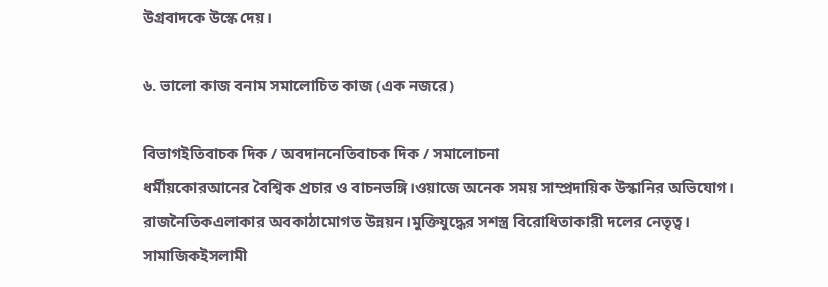উগ্রবাদকে উস্কে দেয়।

৬. ভালো কাজ বনাম সমালোচিত কাজ (এক নজরে)

বিভাগইতিবাচক দিক / অবদাননেতিবাচক দিক / সমালোচনা
ধর্মীয়কোরআনের বৈশ্বিক প্রচার ও বাচনভঙ্গি।ওয়াজে অনেক সময় সাম্প্রদায়িক উস্কানির অভিযোগ।
রাজনৈতিকএলাকার অবকাঠামোগত উন্নয়ন।মুক্তিযুদ্ধের সশস্ত্র বিরোধিতাকারী দলের নেতৃত্ব।
সামাজিকইসলামী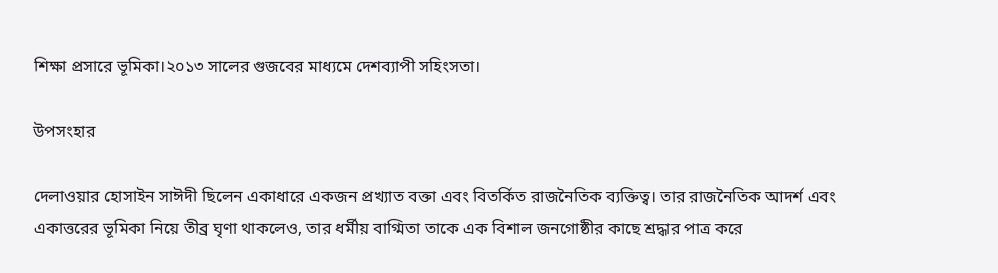শিক্ষা প্রসারে ভূমিকা।২০১৩ সালের গুজবের মাধ্যমে দেশব্যাপী সহিংসতা।

উপসংহার

দেলাওয়ার হোসাইন সাঈদী ছিলেন একাধারে একজন প্রখ্যাত বক্তা এবং বিতর্কিত রাজনৈতিক ব্যক্তিত্ব। তার রাজনৈতিক আদর্শ এবং একাত্তরের ভূমিকা নিয়ে তীব্র ঘৃণা থাকলেও, তার ধর্মীয় বাগ্মিতা তাকে এক বিশাল জনগোষ্ঠীর কাছে শ্রদ্ধার পাত্র করে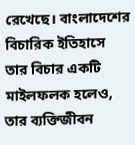রেখেছে। বাংলাদেশের বিচারিক ইতিহাসে তার বিচার একটি মাইলফলক হলেও, তার ব্যক্তিজীবন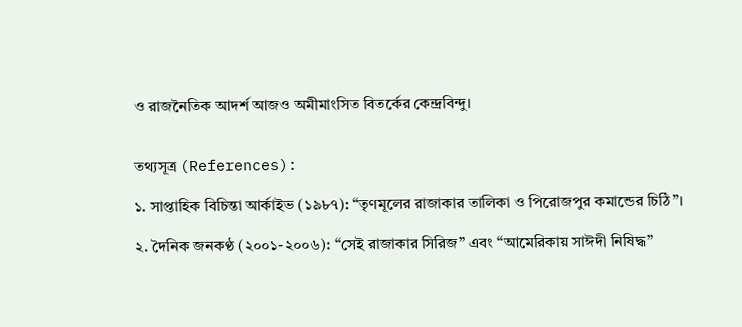ও রাজনৈতিক আদর্শ আজও অমীমাংসিত বিতর্কের কেন্দ্রবিন্দু।


তথ্যসূত্র (References):

১. সাপ্তাহিক বিচিন্তা আর্কাইভ (১৯৮৭): “তৃণমূলের রাজাকার তালিকা ও পিরোজপুর কমান্ডের চিঠি”।

২. দৈনিক জনকণ্ঠ (২০০১-২০০৬): “সেই রাজাকার সিরিজ” এবং “আমেরিকায় সাঈদী নিষিদ্ধ”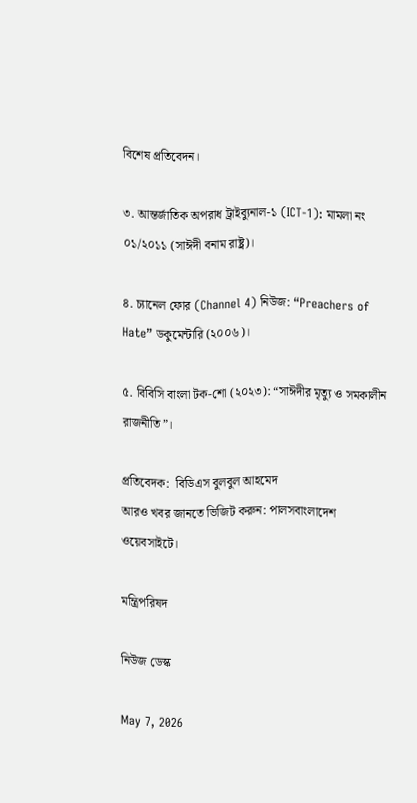বিশেষ প্রতিবেদন।

৩. আন্তর্জাতিক অপরাধ ট্রাইব্যুনাল-১ (ICT-1): মামলা নং ০১/২০১১ (সাঈদী বনাম রাষ্ট্র)।

৪. চ্যানেল ফোর (Channel 4) নিউজ: “Preachers of Hate” ডকুমেন্টারি (২০০৬)।

৫. বিবিসি বাংলা টক-শো (২০২৩): “সাঈদীর মৃত্যু ও সমকালীন রাজনীতি”।

প্রতিবেদক:  বিডিএস বুলবুল আহমেদ
আরও খবর জানতে ভিজিট করুন: পালসবাংলাদেশ ওয়েবসাইটে।

মন্ত্রিপরিষদ

নিউজ ডেস্ক

May 7, 2026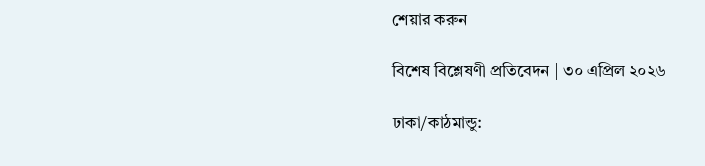শেয়ার করুন

বিশেষ বিশ্লেষণী প্রতিবেদন | ৩০ এপ্রিল ২০২৬

ঢাকা/কাঠমান্ডু: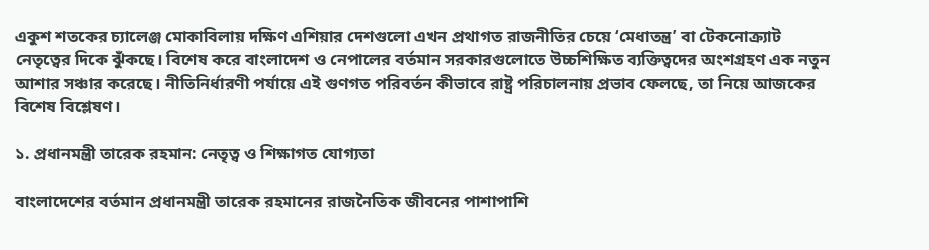একুশ শতকের চ্যালেঞ্জ মোকাবিলায় দক্ষিণ এশিয়ার দেশগুলো এখন প্রথাগত রাজনীতির চেয়ে ‘মেধাতন্ত্র’ বা টেকনোক্র্যাট নেতৃত্বের দিকে ঝুঁকছে। বিশেষ করে বাংলাদেশ ও নেপালের বর্তমান সরকারগুলোতে উচ্চশিক্ষিত ব্যক্তিত্বদের অংশগ্রহণ এক নতুন আশার সঞ্চার করেছে। নীতিনির্ধারণী পর্যায়ে এই গুণগত পরিবর্তন কীভাবে রাষ্ট্র পরিচালনায় প্রভাব ফেলছে, তা নিয়ে আজকের বিশেষ বিশ্লেষণ।

১. প্রধানমন্ত্রী তারেক রহমান: নেতৃত্ব ও শিক্ষাগত যোগ্যতা

বাংলাদেশের বর্তমান প্রধানমন্ত্রী তারেক রহমানের রাজনৈতিক জীবনের পাশাপাশি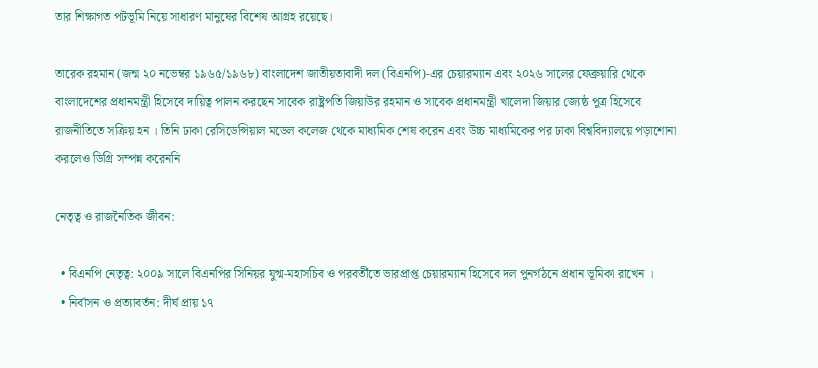তার শিক্ষাগত পটভূমি নিয়ে সাধারণ মানুষের বিশেষ আগ্রহ রয়েছে।

তারেক রহমান (জন্ম ২০ নভেম্বর ১৯৬৫/১৯৬৮) বাংলাদেশ জাতীয়তাবাদী দল (বিএনপি)-এর চেয়ারম্যান এবং ২০২৬ সালের ফেব্রুয়ারি থেকে বাংলাদেশের প্রধানমন্ত্রী হিসেবে দায়িত্ব পালন করছেন সাবেক রাষ্ট্রপতি জিয়াউর রহমান ও সাবেক প্রধানমন্ত্রী খালেদা জিয়ার জ্যেষ্ঠ পুত্র হিসেবে রাজনীতিতে সক্রিয় হন । তিনি ঢাকা রেসিডেন্সিয়াল মডেল কলেজ থেকে মাধ্যমিক শেষ করেন এবং উচ্চ মাধ্যমিকের পর ঢাকা বিশ্ববিদ্যালয়ে পড়াশোনা করলেও ডিগ্রি সম্পন্ন করেননি

নেতৃত্ব ও রাজনৈতিক জীবন:

  • বিএনপি নেতৃত্ব: ২০০৯ সালে বিএনপির সিনিয়র যুগ্ম-মহাসচিব ও পরবর্তীতে ভারপ্রাপ্ত চেয়ারম্যান হিসেবে দল পুনর্গঠনে প্রধান ভূমিকা রাখেন ।
  • নির্বাসন ও প্রত্যাবর্তন: দীর্ঘ প্রায় ১৭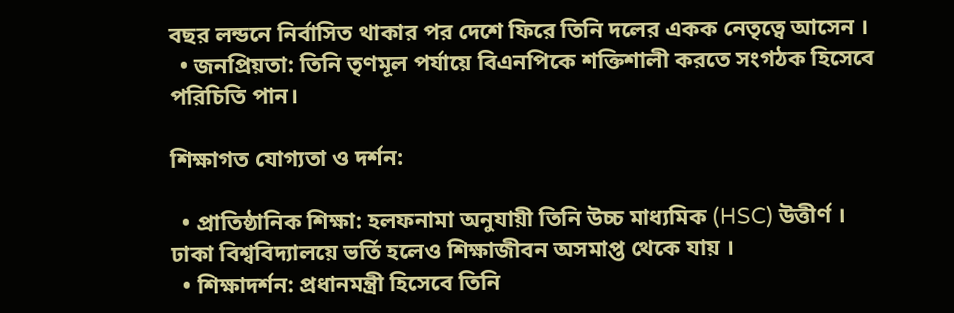বছর লন্ডনে নির্বাসিত থাকার পর দেশে ফিরে তিনি দলের একক নেতৃত্বে আসেন ।
  • জনপ্রিয়তা: তিনি তৃণমূল পর্যায়ে বিএনপিকে শক্তিশালী করতে সংগঠক হিসেবে পরিচিতি পান।

শিক্ষাগত যোগ্যতা ও দর্শন:

  • প্রাতিষ্ঠানিক শিক্ষা: হলফনামা অনুযায়ী তিনি উচ্চ মাধ্যমিক (HSC) উত্তীর্ণ । ঢাকা বিশ্ববিদ্যালয়ে ভর্তি হলেও শিক্ষাজীবন অসমাপ্ত থেকে যায় ।
  • শিক্ষাদর্শন: প্রধানমন্ত্রী হিসেবে তিনি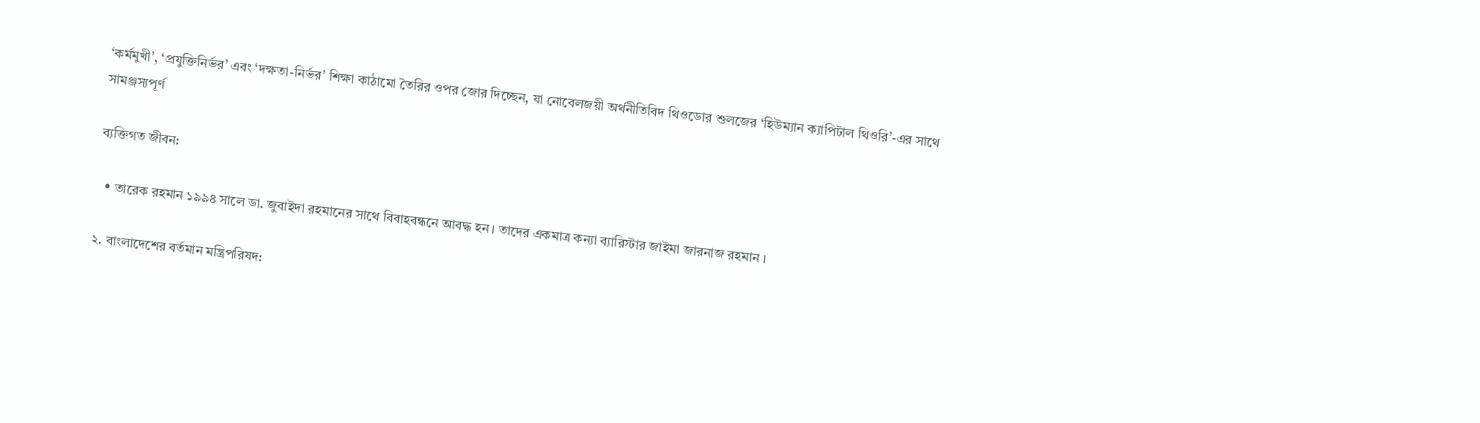‘কর্মমুখী’, ‘প্রযুক্তিনির্ভর’ এবং ‘দক্ষতা-নির্ভর’ শিক্ষা কাঠামো তৈরির ওপর জোর দিচ্ছেন, যা নোবেলজয়ী অর্থনীতিবিদ থিওডোর শুলজের ‘হিউম্যান ক্যাপিটাল থিওরি’-এর সাথে সামঞ্জস্যপূর্ণ

ব্যক্তিগত জীবন:

  • তারেক রহমান ১৯৯৪ সালে ডা. জুবাইদা রহমানের সাথে বিবাহবন্ধনে আবদ্ধ হন। তাদের একমাত্র কন্যা ব্যারিস্টার জাইমা জারনাজ রহমান ।

২. বাংলাদেশের বর্তমান মন্ত্রিপরিষদ: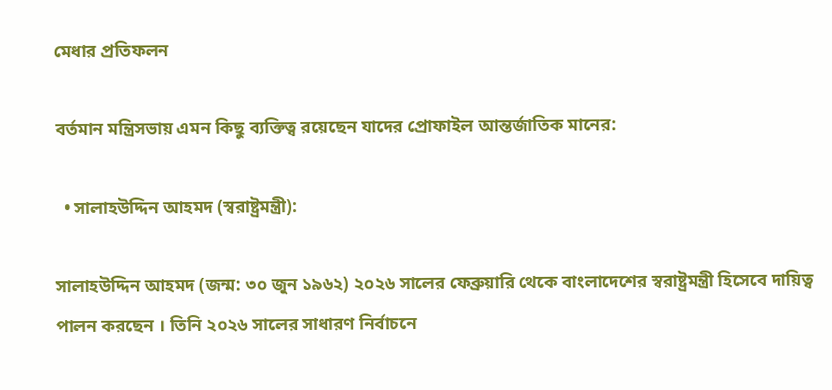মেধার প্রতিফলন

বর্তমান মন্ত্রিসভায় এমন কিছু ব্যক্তিত্ব রয়েছেন যাদের প্রোফাইল আন্তর্জাতিক মানের:

  • সালাহউদ্দিন আহমদ (স্বরাষ্ট্রমন্ত্রী):

সালাহউদ্দিন আহমদ (জন্ম: ৩০ জুন ১৯৬২) ২০২৬ সালের ফেব্রুয়ারি থেকে বাংলাদেশের স্বরাষ্ট্রমন্ত্রী হিসেবে দায়িত্ব পালন করছেন । তিনি ২০২৬ সালের সাধারণ নির্বাচনে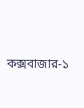কক্সবাজার-১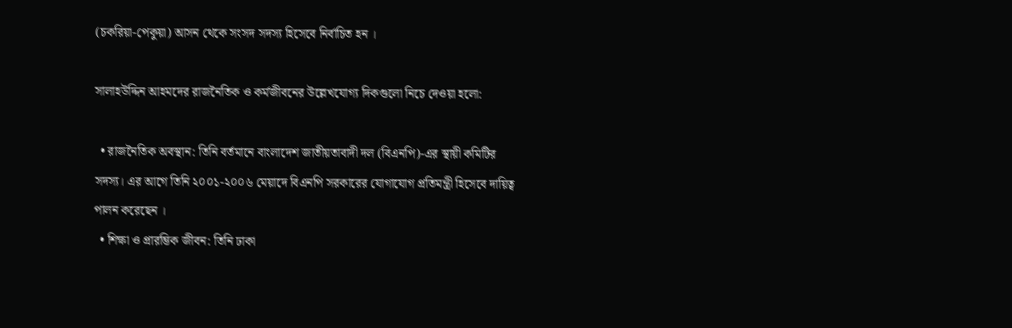(চকরিয়া-পেকুয়া) আসন থেকে সংসদ সদস্য হিসেবে নির্বাচিত হন ।

সালাহউদ্দিন আহমদের রাজনৈতিক ও কর্মজীবনের উল্লেখযোগ্য দিকগুলো নিচে দেওয়া হলো:

  • রাজনৈতিক অবস্থান: তিনি বর্তমানে বাংলাদেশ জাতীয়তাবাদী দল (বিএনপি)-এর স্থায়ী কমিটির সদস্য। এর আগে তিনি ২০০১-২০০৬ মেয়াদে বিএনপি সরকারের যোগাযোগ প্রতিমন্ত্রী হিসেবে দায়িত্ব পালন করেছেন ।
  • শিক্ষা ও প্রারম্ভিক জীবন: তিনি ঢাকা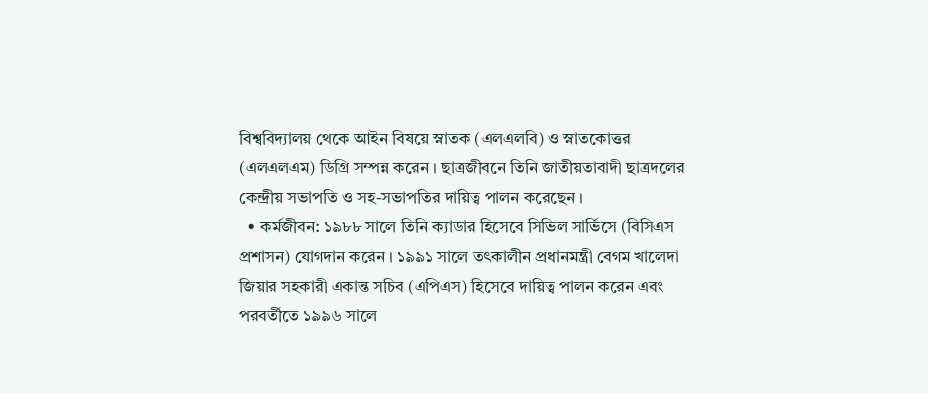বিশ্ববিদ্যালয় থেকে আইন বিষয়ে স্নাতক (এলএলবি) ও স্নাতকোত্তর (এলএলএম) ডিগ্রি সম্পন্ন করেন । ছাত্রজীবনে তিনি জাতীয়তাবাদী ছাত্রদলের কেন্দ্রীয় সভাপতি ও সহ-সভাপতির দায়িত্ব পালন করেছেন ।
  • কর্মজীবন: ১৯৮৮ সালে তিনি ক্যাডার হিসেবে সিভিল সার্ভিসে (বিসিএস প্রশাসন) যোগদান করেন । ১৯৯১ সালে তৎকালীন প্রধানমন্ত্রী বেগম খালেদা জিয়ার সহকারী একান্ত সচিব (এপিএস) হিসেবে দায়িত্ব পালন করেন এবং পরবর্তীতে ১৯৯৬ সালে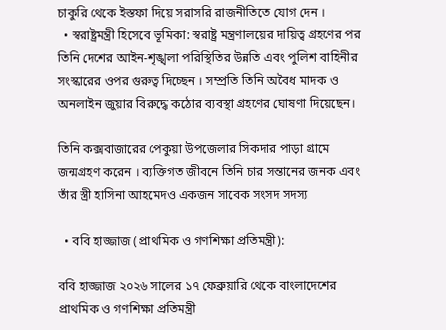চাকুরি থেকে ইস্তফা দিয়ে সরাসরি রাজনীতিতে যোগ দেন ।
  • স্বরাষ্ট্রমন্ত্রী হিসেবে ভূমিকা: স্বরাষ্ট্র মন্ত্রণালয়ের দায়িত্ব গ্রহণের পর তিনি দেশের আইন-শৃঙ্খলা পরিস্থিতির উন্নতি এবং পুলিশ বাহিনীর সংস্কারের ওপর গুরুত্ব দিচ্ছেন । সম্প্রতি তিনি অবৈধ মাদক ও অনলাইন জুয়ার বিরুদ্ধে কঠোর ব্যবস্থা গ্রহণের ঘোষণা দিয়েছেন।

তিনি কক্সবাজারের পেকুয়া উপজেলার সিকদার পাড়া গ্রামে জন্মগ্রহণ করেন । ব্যক্তিগত জীবনে তিনি চার সন্তানের জনক এবং তাঁর স্ত্রী হাসিনা আহমেদও একজন সাবেক সংসদ সদস্য

  • ববি হাজ্জাজ (প্রাথমিক ও গণশিক্ষা প্রতিমন্ত্রী):

ববি হাজ্জাজ ২০২৬ সালের ১৭ ফেব্রুয়ারি থেকে বাংলাদেশের প্রাথমিক ও গণশিক্ষা প্রতিমন্ত্রী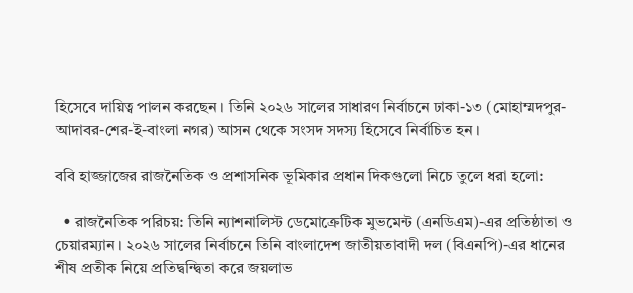হিসেবে দায়িত্ব পালন করছেন । তিনি ২০২৬ সালের সাধারণ নির্বাচনে ঢাকা-১৩ (মোহাম্মদপুর-আদাবর-শের-ই-বাংলা নগর) আসন থেকে সংসদ সদস্য হিসেবে নির্বাচিত হন ।

ববি হাজ্জাজের রাজনৈতিক ও প্রশাসনিক ভূমিকার প্রধান দিকগুলো নিচে তুলে ধরা হলো:

  • রাজনৈতিক পরিচয়: তিনি ন্যাশনালিস্ট ডেমোক্রেটিক মুভমেন্ট (এনডিএম)-এর প্রতিষ্ঠাতা ও চেয়ারম্যান । ২০২৬ সালের নির্বাচনে তিনি বাংলাদেশ জাতীয়তাবাদী দল (বিএনপি)-এর ধানের শীষ প্রতীক নিয়ে প্রতিদ্বন্দ্বিতা করে জয়লাভ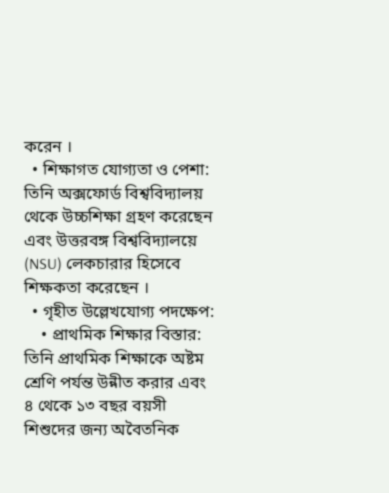করেন ।
  • শিক্ষাগত যোগ্যতা ও পেশা: তিনি অক্সফোর্ড বিশ্ববিদ্যালয় থেকে উচ্চশিক্ষা গ্রহণ করেছেন এবং উত্তরবঙ্গ বিশ্ববিদ্যালয়ে (NSU) লেকচারার হিসেবে শিক্ষকতা করেছেন ।
  • গৃহীত উল্লেখযোগ্য পদক্ষেপ:
    • প্রাথমিক শিক্ষার বিস্তার: তিনি প্রাথমিক শিক্ষাকে অষ্টম শ্রেণি পর্যন্ত উন্নীত করার এবং ৪ থেকে ১৩ বছর বয়সী শিশুদের জন্য অবৈতনিক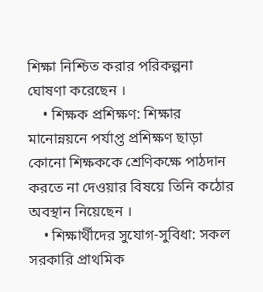শিক্ষা নিশ্চিত করার পরিকল্পনা ঘোষণা করেছেন ।
    • শিক্ষক প্রশিক্ষণ: শিক্ষার মানোন্নয়নে পর্যাপ্ত প্রশিক্ষণ ছাড়া কোনো শিক্ষককে শ্রেণিকক্ষে পাঠদান করতে না দেওয়ার বিষয়ে তিনি কঠোর অবস্থান নিয়েছেন ।
    • শিক্ষার্থীদের সুযোগ-সুবিধা: সকল সরকারি প্রাথমিক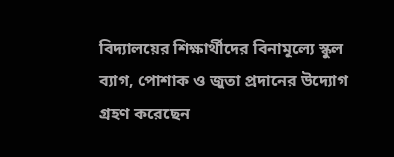বিদ্যালয়ের শিক্ষার্থীদের বিনামূল্যে স্কুল ব্যাগ, পোশাক ও জুতা প্রদানের উদ্যোগ গ্রহণ করেছেন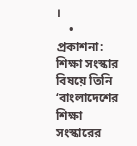।
    • প্রকাশনা: শিক্ষা সংস্কার বিষয়ে তিনি ‘বাংলাদেশের শিক্ষা সংস্কারের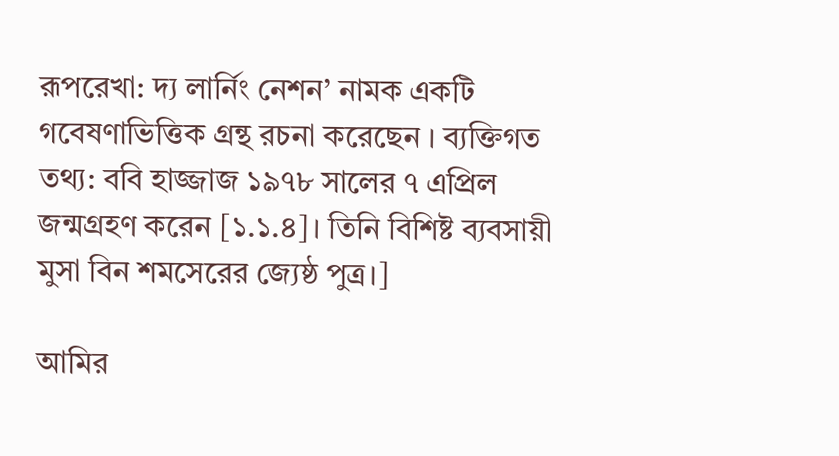রূপরেখা: দ্য লার্নিং নেশন’ নামক একটি গবেষণাভিত্তিক গ্রন্থ রচনা করেছেন । ব্যক্তিগত তথ্য: ববি হাজ্জাজ ১৯৭৮ সালের ৭ এপ্রিল জন্মগ্রহণ করেন [১.১.৪]। তিনি বিশিষ্ট ব্যবসায়ী মুসা বিন শমসেরের জ্যেষ্ঠ পুত্র।]

আমির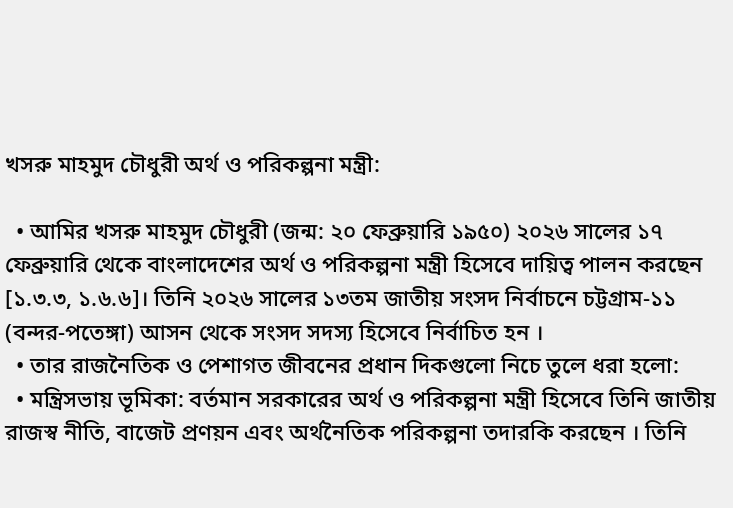খসরু মাহমুদ চৌধুরী অর্থ ও পরিকল্পনা মন্ত্রী:

  • আমির খসরু মাহমুদ চৌধুরী (জন্ম: ২০ ফেব্রুয়ারি ১৯৫০) ২০২৬ সালের ১৭ ফেব্রুয়ারি থেকে বাংলাদেশের অর্থ ও পরিকল্পনা মন্ত্রী হিসেবে দায়িত্ব পালন করছেন [১.৩.৩, ১.৬.৬]। তিনি ২০২৬ সালের ১৩তম জাতীয় সংসদ নির্বাচনে চট্টগ্রাম-১১ (বন্দর-পতেঙ্গা) আসন থেকে সংসদ সদস্য হিসেবে নির্বাচিত হন ।
  • তার রাজনৈতিক ও পেশাগত জীবনের প্রধান দিকগুলো নিচে তুলে ধরা হলো:
  • মন্ত্রিসভায় ভূমিকা: বর্তমান সরকারের অর্থ ও পরিকল্পনা মন্ত্রী হিসেবে তিনি জাতীয় রাজস্ব নীতি, বাজেট প্রণয়ন এবং অর্থনৈতিক পরিকল্পনা তদারকি করছেন । তিনি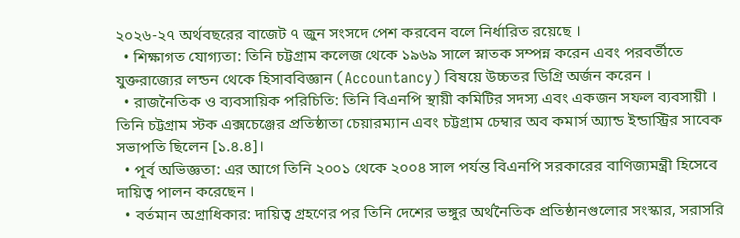২০২৬-২৭ অর্থবছরের বাজেট ৭ জুন সংসদে পেশ করবেন বলে নির্ধারিত রয়েছে ।
  • শিক্ষাগত যোগ্যতা: তিনি চট্টগ্রাম কলেজ থেকে ১৯৬৯ সালে স্নাতক সম্পন্ন করেন এবং পরবর্তীতে যুক্তরাজ্যের লন্ডন থেকে হিসাববিজ্ঞান (Accountancy) বিষয়ে উচ্চতর ডিগ্রি অর্জন করেন ।
  • রাজনৈতিক ও ব্যবসায়িক পরিচিতি: তিনি বিএনপি স্থায়ী কমিটির সদস্য এবং একজন সফল ব্যবসায়ী । তিনি চট্টগ্রাম স্টক এক্সচেঞ্জের প্রতিষ্ঠাতা চেয়ারম্যান এবং চট্টগ্রাম চেম্বার অব কমার্স অ্যান্ড ইন্ডাস্ট্রির সাবেক সভাপতি ছিলেন [১.৪.৪]।
  • পূর্ব অভিজ্ঞতা: এর আগে তিনি ২০০১ থেকে ২০০৪ সাল পর্যন্ত বিএনপি সরকারের বাণিজ্যমন্ত্রী হিসেবে দায়িত্ব পালন করেছেন ।
  • বর্তমান অগ্রাধিকার: দায়িত্ব গ্রহণের পর তিনি দেশের ভঙ্গুর অর্থনৈতিক প্রতিষ্ঠানগুলোর সংস্কার, সরাসরি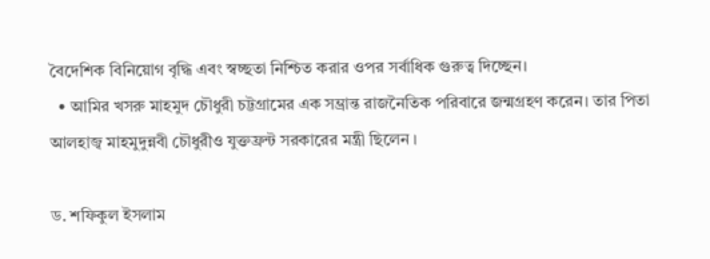বৈদেশিক বিনিয়োগ বৃদ্ধি এবং স্বচ্ছতা নিশ্চিত করার ওপর সর্বাধিক গুরুত্ব দিচ্ছেন।
  • আমির খসরু মাহমুদ চৌধুরী চট্টগ্রামের এক সম্ভ্রান্ত রাজনৈতিক পরিবারে জন্মগ্রহণ করেন। তার পিতা আলহাজ্ব মাহমুদুন্নবী চৌধুরীও যুক্তফ্রন্ট সরকারের মন্ত্রী ছিলেন ।

ড. শফিকুল ইসলাম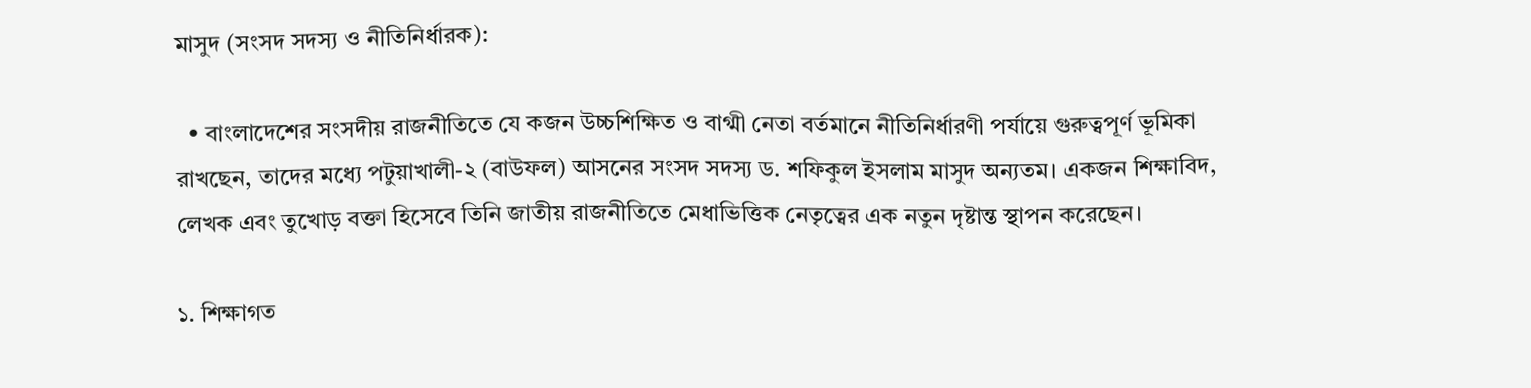মাসুদ (সংসদ সদস্য ও নীতিনির্ধারক):

  • বাংলাদেশের সংসদীয় রাজনীতিতে যে কজন উচ্চশিক্ষিত ও বাগ্মী নেতা বর্তমানে নীতিনির্ধারণী পর্যায়ে গুরুত্বপূর্ণ ভূমিকা রাখছেন, তাদের মধ্যে পটুয়াখালী-২ (বাউফল) আসনের সংসদ সদস্য ড. শফিকুল ইসলাম মাসুদ অন্যতম। একজন শিক্ষাবিদ, লেখক এবং তুখোড় বক্তা হিসেবে তিনি জাতীয় রাজনীতিতে মেধাভিত্তিক নেতৃত্বের এক নতুন দৃষ্টান্ত স্থাপন করেছেন।

১. শিক্ষাগত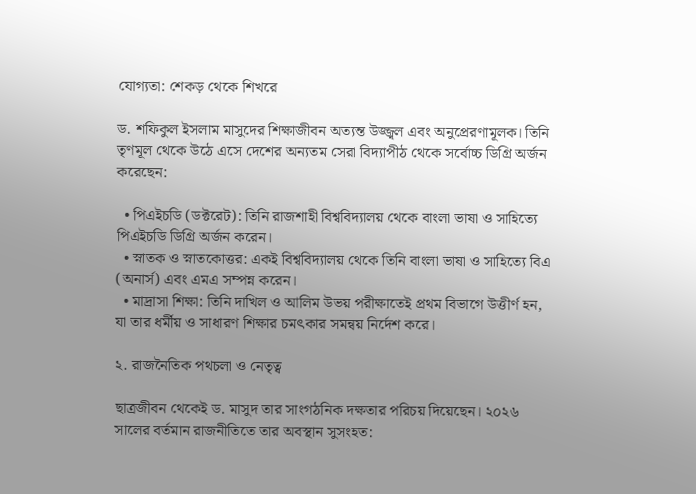যোগ্যতা: শেকড় থেকে শিখরে

ড. শফিকুল ইসলাম মাসুদের শিক্ষাজীবন অত্যন্ত উজ্জ্বল এবং অনুপ্রেরণামূলক। তিনি তৃণমূল থেকে উঠে এসে দেশের অন্যতম সেরা বিদ্যাপীঠ থেকে সর্বোচ্চ ডিগ্রি অর্জন করেছেন:

  • পিএইচডি (ডক্টরেট): তিনি রাজশাহী বিশ্ববিদ্যালয় থেকে বাংলা ভাষা ও সাহিত্যে পিএইচডি ডিগ্রি অর্জন করেন।
  • স্নাতক ও স্নাতকোত্তর: একই বিশ্ববিদ্যালয় থেকে তিনি বাংলা ভাষা ও সাহিত্যে বিএ (অনার্স) এবং এমএ সম্পন্ন করেন।
  • মাদ্রাসা শিক্ষা: তিনি দাখিল ও আলিম উভয় পরীক্ষাতেই প্রথম বিভাগে উত্তীর্ণ হন, যা তার ধর্মীয় ও সাধারণ শিক্ষার চমৎকার সমন্বয় নির্দেশ করে।

২. রাজনৈতিক পথচলা ও নেতৃত্ব

ছাত্রজীবন থেকেই ড. মাসুদ তার সাংগঠনিক দক্ষতার পরিচয় দিয়েছেন। ২০২৬ সালের বর্তমান রাজনীতিতে তার অবস্থান সুসংহত: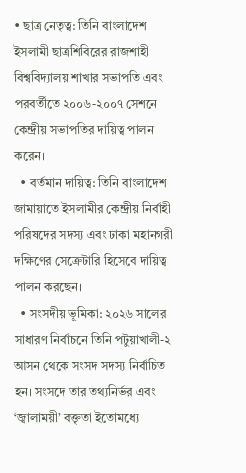• ছাত্র নেতৃত্ব: তিনি বাংলাদেশ ইসলামী ছাত্রশিবিরের রাজশাহী বিশ্ববিদ্যালয় শাখার সভাপতি এবং পরবর্তীতে ২০০৬-২০০৭ সেশনে কেন্দ্রীয় সভাপতির দায়িত্ব পালন করেন।
  • বর্তমান দায়িত্ব: তিনি বাংলাদেশ জামায়াতে ইসলামীর কেন্দ্রীয় নির্বাহী পরিষদের সদস্য এবং ঢাকা মহানগরী দক্ষিণের সেক্রেটারি হিসেবে দায়িত্ব পালন করছেন।
  • সংসদীয় ভূমিকা: ২০২৬ সালের সাধারণ নির্বাচনে তিনি পটুয়াখালী-২ আসন থেকে সংসদ সদস্য নির্বাচিত হন। সংসদে তার তথ্যনির্ভর এবং ‘জ্বালাময়ী’ বক্তৃতা ইতোমধ্যে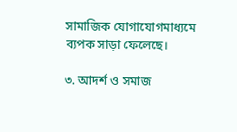সামাজিক যোগাযোগমাধ্যমে ব্যপক সাড়া ফেলেছে।

৩. আদর্শ ও সমাজ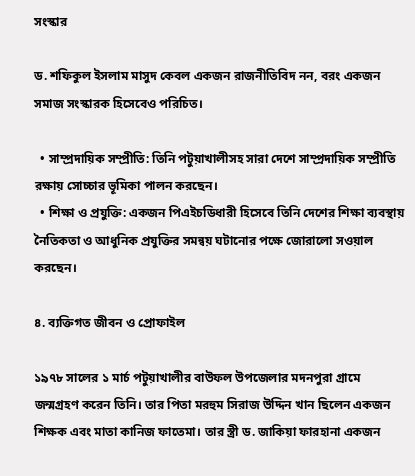সংস্কার

ড. শফিকুল ইসলাম মাসুদ কেবল একজন রাজনীতিবিদ নন, বরং একজন সমাজ সংস্কারক হিসেবেও পরিচিত।

  • সাম্প্রদায়িক সম্প্রীতি: তিনি পটুয়াখালীসহ সারা দেশে সাম্প্রদায়িক সম্প্রীতি রক্ষায় সোচ্চার ভূমিকা পালন করছেন।
  • শিক্ষা ও প্রযুক্তি: একজন পিএইচডিধারী হিসেবে তিনি দেশের শিক্ষা ব্যবস্থায় নৈতিকতা ও আধুনিক প্রযুক্তির সমন্বয় ঘটানোর পক্ষে জোরালো সওয়াল করছেন।

৪. ব্যক্তিগত জীবন ও প্রোফাইল

১৯৭৮ সালের ১ মার্চ পটুয়াখালীর বাউফল উপজেলার মদনপুরা গ্রামে জন্মগ্রহণ করেন তিনি। তার পিতা মরহুম সিরাজ উদ্দিন খান ছিলেন একজন শিক্ষক এবং মাতা কানিজ ফাতেমা। তার স্ত্রী ড. জাকিয়া ফারহানা একজন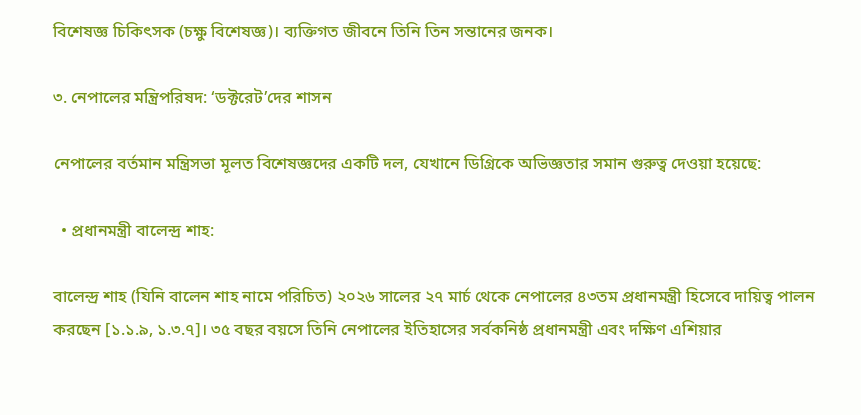বিশেষজ্ঞ চিকিৎসক (চক্ষু বিশেষজ্ঞ)। ব্যক্তিগত জীবনে তিনি তিন সন্তানের জনক।

৩. নেপালের মন্ত্রিপরিষদ: ‘ডক্টরেট’দের শাসন

নেপালের বর্তমান মন্ত্রিসভা মূলত বিশেষজ্ঞদের একটি দল, যেখানে ডিগ্রিকে অভিজ্ঞতার সমান গুরুত্ব দেওয়া হয়েছে:

  • প্রধানমন্ত্রী বালেন্দ্র শাহ:

বালেন্দ্র শাহ (যিনি বালেন শাহ নামে পরিচিত) ২০২৬ সালের ২৭ মার্চ থেকে নেপালের ৪৩তম প্রধানমন্ত্রী হিসেবে দায়িত্ব পালন করছেন [১.১.৯, ১.৩.৭]। ৩৫ বছর বয়সে তিনি নেপালের ইতিহাসের সর্বকনিষ্ঠ প্রধানমন্ত্রী এবং দক্ষিণ এশিয়ার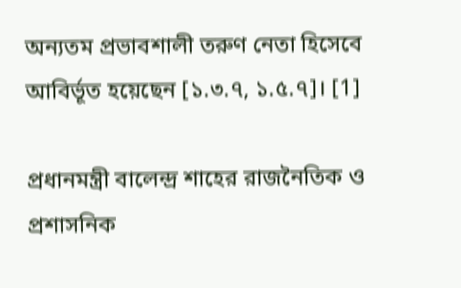অন্যতম প্রভাবশালী তরুণ নেতা হিসেবে আবির্ভূত হয়েছেন [১.৩.৭, ১.৫.৭]। [1]

প্রধানমন্ত্রী বালেন্দ্র শাহের রাজনৈতিক ও প্রশাসনিক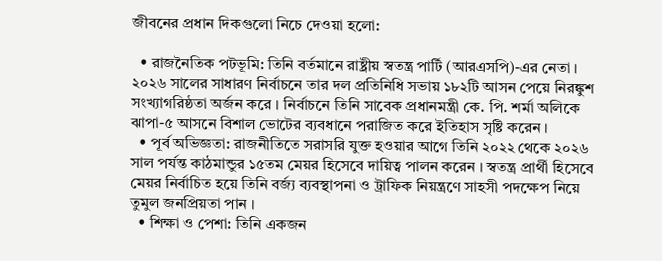জীবনের প্রধান দিকগুলো নিচে দেওয়া হলো:

  • রাজনৈতিক পটভূমি: তিনি বর্তমানে রাষ্ট্রীয় স্বতন্ত্র পার্টি (আরএসপি)-এর নেতা । ২০২৬ সালের সাধারণ নির্বাচনে তার দল প্রতিনিধি সভায় ১৮২টি আসন পেয়ে নিরঙ্কুশ সংখ্যাগরিষ্ঠতা অর্জন করে । নির্বাচনে তিনি সাবেক প্রধানমন্ত্রী কে. পি. শর্মা অলিকে ঝাপা-৫ আসনে বিশাল ভোটের ব্যবধানে পরাজিত করে ইতিহাস সৃষ্টি করেন ।
  • পূর্ব অভিজ্ঞতা: রাজনীতিতে সরাসরি যুক্ত হওয়ার আগে তিনি ২০২২ থেকে ২০২৬ সাল পর্যন্ত কাঠমান্ডুর ১৫তম মেয়র হিসেবে দায়িত্ব পালন করেন । স্বতন্ত্র প্রার্থী হিসেবে মেয়র নির্বাচিত হয়ে তিনি বর্জ্য ব্যবস্থাপনা ও ট্রাফিক নিয়ন্ত্রণে সাহসী পদক্ষেপ নিয়ে তুমুল জনপ্রিয়তা পান ।
  • শিক্ষা ও পেশা: তিনি একজন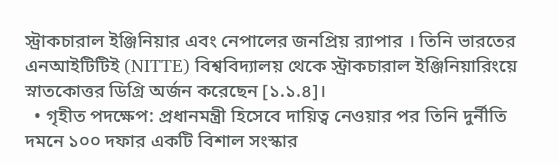স্ট্রাকচারাল ইঞ্জিনিয়ার এবং নেপালের জনপ্রিয় র‍্যাপার । তিনি ভারতের এনআইটিটিই (NITTE) বিশ্ববিদ্যালয় থেকে স্ট্রাকচারাল ইঞ্জিনিয়ারিংয়ে স্নাতকোত্তর ডিগ্রি অর্জন করেছেন [১.১.৪]।
  • গৃহীত পদক্ষেপ: প্রধানমন্ত্রী হিসেবে দায়িত্ব নেওয়ার পর তিনি দুর্নীতি দমনে ১০০ দফার একটি বিশাল সংস্কার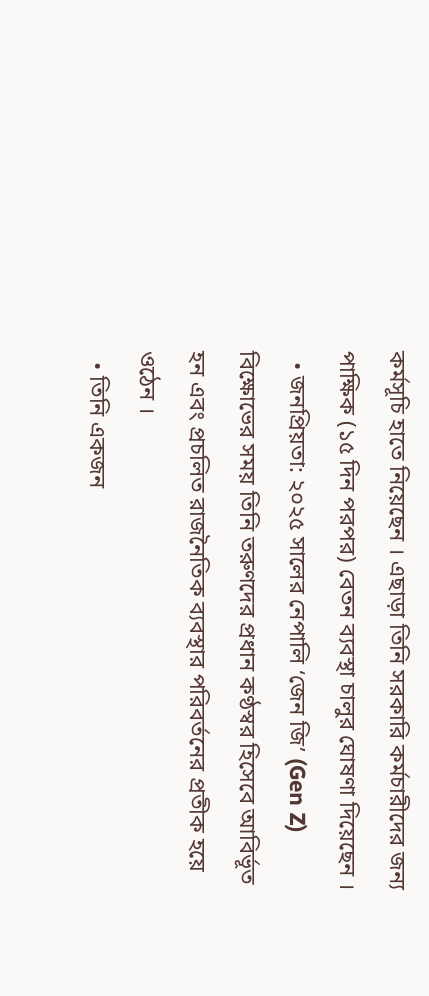কর্মসূচি হাতে নিয়েছেন । এছাড়া তিনি সরকারি কর্মচারীদের জন্য পাক্ষিক (১৫ দিন পরপর) বেতন ব্যবস্থা চালুর ঘোষণা দিয়েছেন ।
  • জনপ্রিয়তা: ২০২৫ সালের নেপালি ‘জেন জি’ (Gen Z) বিক্ষোভের সময় তিনি তরুণদের প্রধান কণ্ঠস্বর হিসেবে আবির্ভূত হন এবং প্রচলিত রাজনৈতিক ব্যবস্থার পরিবর্তনের প্রতীক হয়ে ওঠেন ।
  • তিনি একজন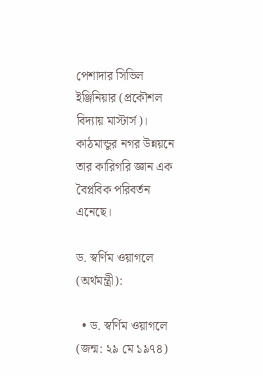পেশাদার সিভিল ইঞ্জিনিয়ার (প্রকৌশল বিদ্যায় মাস্টার্স)। কাঠমান্ডুর নগর উন্নয়নে তার কারিগরি জ্ঞান এক বৈপ্লবিক পরিবর্তন এনেছে।

ড. স্বর্ণিম ওয়াগলে (অর্থমন্ত্রী):

  • ড. স্বর্ণিম ওয়াগলে (জন্ম: ২৯ মে ১৯৭৪)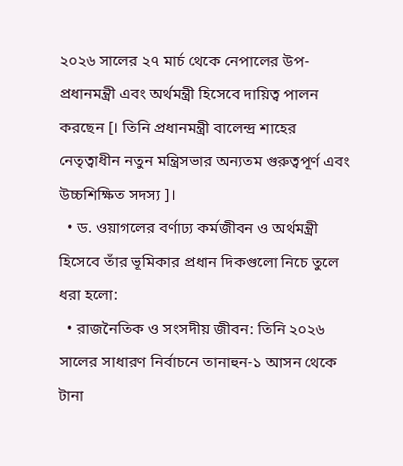২০২৬ সালের ২৭ মার্চ থেকে নেপালের উপ-প্রধানমন্ত্রী এবং অর্থমন্ত্রী হিসেবে দায়িত্ব পালন করছেন [। তিনি প্রধানমন্ত্রী বালেন্দ্র শাহের নেতৃত্বাধীন নতুন মন্ত্রিসভার অন্যতম গুরুত্বপূর্ণ এবং উচ্চশিক্ষিত সদস্য ]।
  • ড. ওয়াগলের বর্ণাঢ্য কর্মজীবন ও অর্থমন্ত্রী হিসেবে তাঁর ভূমিকার প্রধান দিকগুলো নিচে তুলে ধরা হলো:
  • রাজনৈতিক ও সংসদীয় জীবন: তিনি ২০২৬ সালের সাধারণ নির্বাচনে তানাহুন-১ আসন থেকে টানা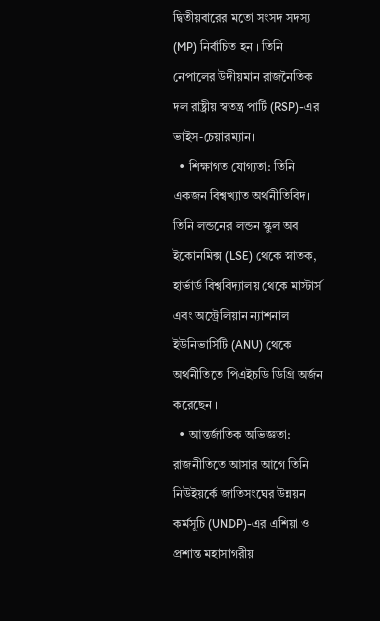দ্বিতীয়বারের মতো সংসদ সদস্য (MP) নির্বাচিত হন । তিনি নেপালের উদীয়মান রাজনৈতিক দল রাষ্ট্রীয় স্বতন্ত্র পার্টি (RSP)-এর ভাইস-চেয়ারম্যান।
  • শিক্ষাগত যোগ্যতা: তিনি একজন বিশ্বখ্যাত অর্থনীতিবিদ। তিনি লন্ডনের লন্ডন স্কুল অব ইকোনমিক্স (LSE) থেকে স্নাতক, হার্ভার্ড বিশ্ববিদ্যালয় থেকে মাস্টার্স এবং অস্ট্রেলিয়ান ন্যাশনাল ইউনিভার্সিটি (ANU) থেকে অর্থনীতিতে পিএইচডি ডিগ্রি অর্জন করেছেন ।
  • আন্তর্জাতিক অভিজ্ঞতা: রাজনীতিতে আসার আগে তিনি নিউইয়র্কে জাতিসংঘের উন্নয়ন কর্মসূচি (UNDP)-এর এশিয়া ও প্রশান্ত মহাসাগরীয়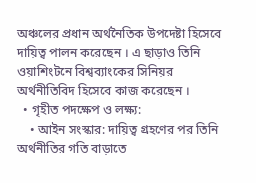অঞ্চলের প্রধান অর্থনৈতিক উপদেষ্টা হিসেবে দায়িত্ব পালন করেছেন । এ ছাড়াও তিনি ওয়াশিংটনে বিশ্বব্যাংকের সিনিয়র অর্থনীতিবিদ হিসেবে কাজ করেছেন ।
  • গৃহীত পদক্ষেপ ও লক্ষ্য:
    • আইন সংস্কার: দায়িত্ব গ্রহণের পর তিনি অর্থনীতির গতি বাড়াতে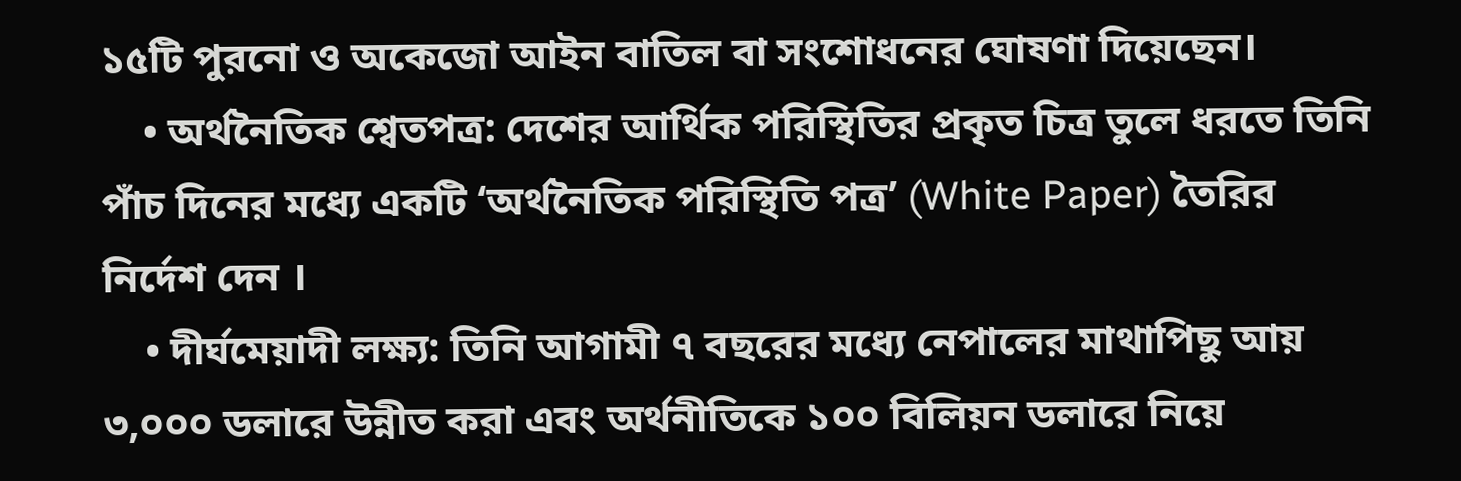১৫টি পুরনো ও অকেজো আইন বাতিল বা সংশোধনের ঘোষণা দিয়েছেন।
    • অর্থনৈতিক শ্বেতপত্র: দেশের আর্থিক পরিস্থিতির প্রকৃত চিত্র তুলে ধরতে তিনি পাঁচ দিনের মধ্যে একটি ‘অর্থনৈতিক পরিস্থিতি পত্র’ (White Paper) তৈরির নির্দেশ দেন ।
    • দীর্ঘমেয়াদী লক্ষ্য: তিনি আগামী ৭ বছরের মধ্যে নেপালের মাথাপিছু আয় ৩,০০০ ডলারে উন্নীত করা এবং অর্থনীতিকে ১০০ বিলিয়ন ডলারে নিয়ে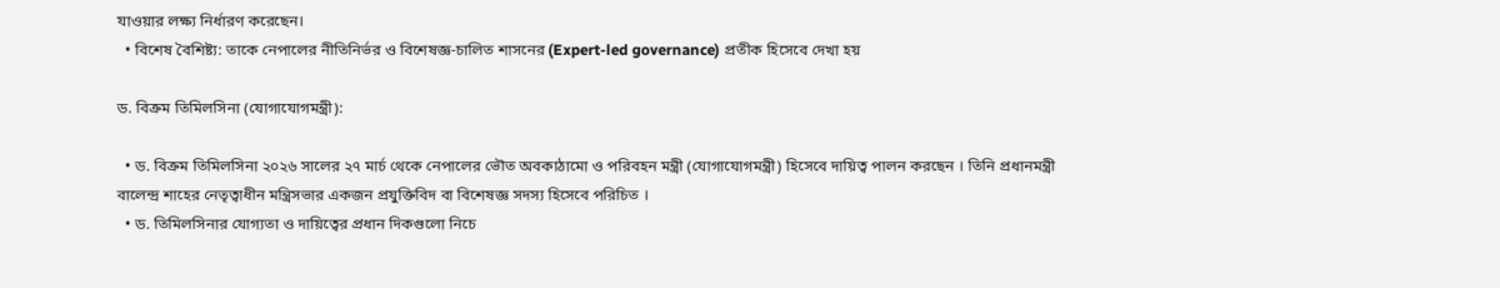যাওয়ার লক্ষ্য নির্ধারণ করেছেন।
  • বিশেষ বৈশিষ্ট্য: তাকে নেপালের নীতিনির্ভর ও বিশেষজ্ঞ-চালিত শাসনের (Expert-led governance) প্রতীক হিসেবে দেখা হয়

ড. বিক্রম তিমিলসিনা (যোগাযোগমন্ত্রী):

  • ড. বিক্রম তিমিলসিনা ২০২৬ সালের ২৭ মার্চ থেকে নেপালের ভৌত অবকাঠামো ও পরিবহন মন্ত্রী (যোগাযোগমন্ত্রী) হিসেবে দায়িত্ব পালন করছেন । তিনি প্রধানমন্ত্রী বালেন্দ্র শাহের নেতৃত্বাধীন মন্ত্রিসভার একজন প্রযুক্তিবিদ বা বিশেষজ্ঞ সদস্য হিসেবে পরিচিত ।
  • ড. তিমিলসিনার যোগ্যতা ও দায়িত্বের প্রধান দিকগুলো নিচে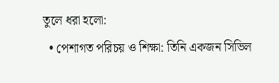তুলে ধরা হলো:
  • পেশাগত পরিচয় ও শিক্ষা: তিনি একজন সিভিল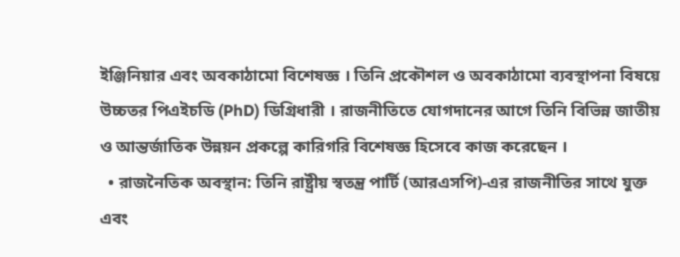ইঞ্জিনিয়ার এবং অবকাঠামো বিশেষজ্ঞ । তিনি প্রকৌশল ও অবকাঠামো ব্যবস্থাপনা বিষয়ে উচ্চতর পিএইচডি (PhD) ডিগ্রিধারী । রাজনীতিতে যোগদানের আগে তিনি বিভিন্ন জাতীয় ও আন্তর্জাতিক উন্নয়ন প্রকল্পে কারিগরি বিশেষজ্ঞ হিসেবে কাজ করেছেন ।
  • রাজনৈতিক অবস্থান: তিনি রাষ্ট্রীয় স্বতন্ত্র পার্টি (আরএসপি)-এর রাজনীতির সাথে যুক্ত এবং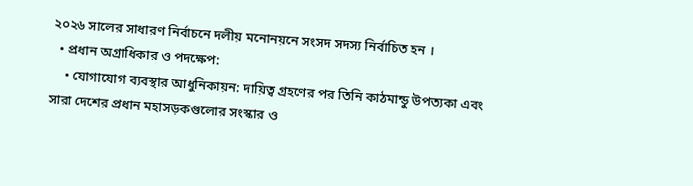২০২৬ সালের সাধারণ নির্বাচনে দলীয় মনোনয়নে সংসদ সদস্য নির্বাচিত হন ।
  • প্রধান অগ্রাধিকার ও পদক্ষেপ:
    • যোগাযোগ ব্যবস্থার আধুনিকায়ন: দায়িত্ব গ্রহণের পর তিনি কাঠমান্ডু উপত্যকা এবং সারা দেশের প্রধান মহাসড়কগুলোর সংস্কার ও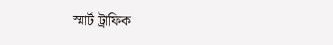স্মার্ট ট্রাফিক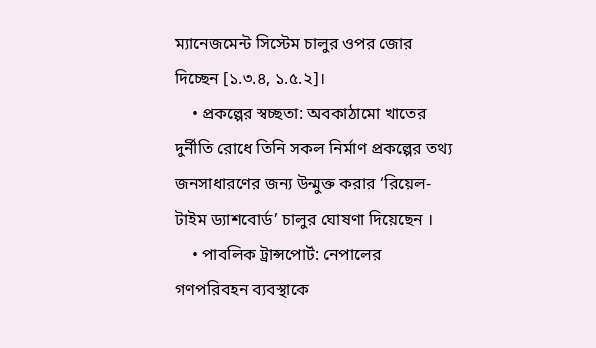ম্যানেজমেন্ট সিস্টেম চালুর ওপর জোর দিচ্ছেন [১.৩.৪, ১.৫.২]।
    • প্রকল্পের স্বচ্ছতা: অবকাঠামো খাতের দুর্নীতি রোধে তিনি সকল নির্মাণ প্রকল্পের তথ্য জনসাধারণের জন্য উন্মুক্ত করার ‘রিয়েল-টাইম ড্যাশবোর্ড’ চালুর ঘোষণা দিয়েছেন ।
    • পাবলিক ট্রান্সপোর্ট: নেপালের গণপরিবহন ব্যবস্থাকে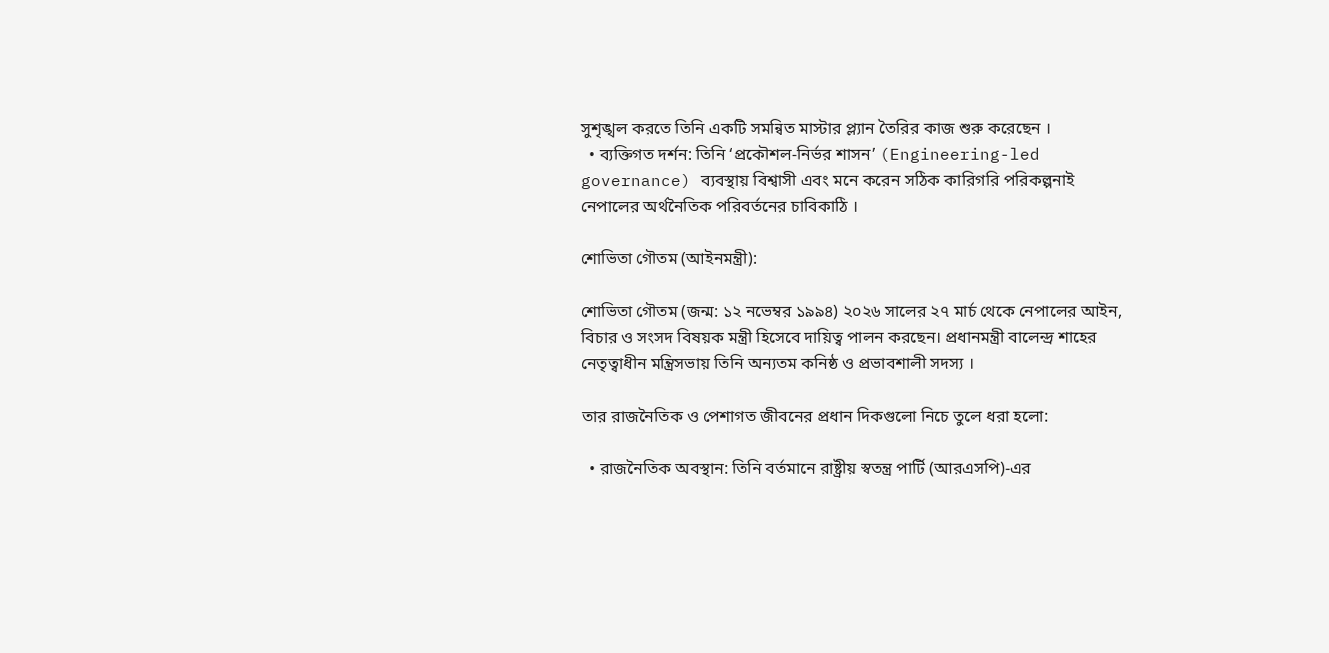সুশৃঙ্খল করতে তিনি একটি সমন্বিত মাস্টার প্ল্যান তৈরির কাজ শুরু করেছেন ।
  • ব্যক্তিগত দর্শন: তিনি ‘প্রকৌশল-নির্ভর শাসন’ (Engineering-led governance) ব্যবস্থায় বিশ্বাসী এবং মনে করেন সঠিক কারিগরি পরিকল্পনাই নেপালের অর্থনৈতিক পরিবর্তনের চাবিকাঠি ।

শোভিতা গৌতম (আইনমন্ত্রী):

শোভিতা গৌতম (জন্ম: ১২ নভেম্বর ১৯৯৪) ২০২৬ সালের ২৭ মার্চ থেকে নেপালের আইন, বিচার ও সংসদ বিষয়ক মন্ত্রী হিসেবে দায়িত্ব পালন করছেন। প্রধানমন্ত্রী বালেন্দ্র শাহের নেতৃত্বাধীন মন্ত্রিসভায় তিনি অন্যতম কনিষ্ঠ ও প্রভাবশালী সদস্য ।

তার রাজনৈতিক ও পেশাগত জীবনের প্রধান দিকগুলো নিচে তুলে ধরা হলো:

  • রাজনৈতিক অবস্থান: তিনি বর্তমানে রাষ্ট্রীয় স্বতন্ত্র পার্টি (আরএসপি)-এর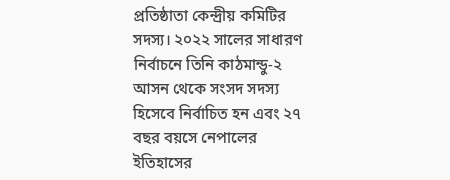প্রতিষ্ঠাতা কেন্দ্রীয় কমিটির সদস্য। ২০২২ সালের সাধারণ নির্বাচনে তিনি কাঠমান্ডু-২ আসন থেকে সংসদ সদস্য হিসেবে নির্বাচিত হন এবং ২৭ বছর বয়সে নেপালের ইতিহাসের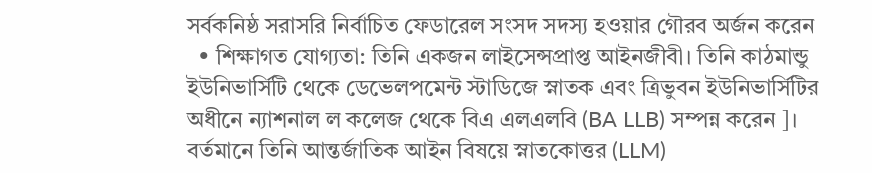সর্বকনিষ্ঠ সরাসরি নির্বাচিত ফেডারেল সংসদ সদস্য হওয়ার গৌরব অর্জন করেন
  • শিক্ষাগত যোগ্যতা: তিনি একজন লাইসেন্সপ্রাপ্ত আইনজীবী। তিনি কাঠমান্ডু ইউনিভার্সিটি থেকে ডেভেলপমেন্ট স্টাডিজে স্নাতক এবং ত্রিভুবন ইউনিভার্সিটির অধীনে ন্যাশনাল ল কলেজ থেকে বিএ এলএলবি (BA LLB) সম্পন্ন করেন ]। বর্তমানে তিনি আন্তর্জাতিক আইন বিষয়ে স্নাতকোত্তর (LLM)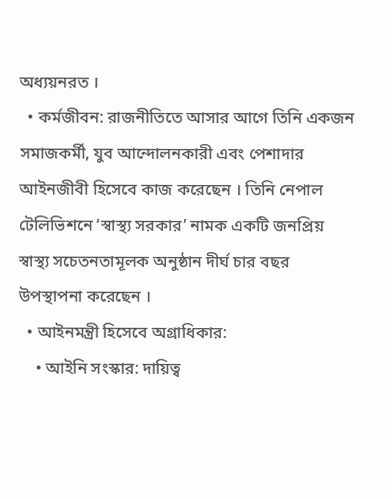অধ্যয়নরত ।
  • কর্মজীবন: রাজনীতিতে আসার আগে তিনি একজন সমাজকর্মী, যুব আন্দোলনকারী এবং পেশাদার আইনজীবী হিসেবে কাজ করেছেন । তিনি নেপাল টেলিভিশনে ‘স্বাস্থ্য সরকার’ নামক একটি জনপ্রিয় স্বাস্থ্য সচেতনতামূলক অনুষ্ঠান দীর্ঘ চার বছর উপস্থাপনা করেছেন ।
  • আইনমন্ত্রী হিসেবে অগ্রাধিকার:
    • আইনি সংস্কার: দায়িত্ব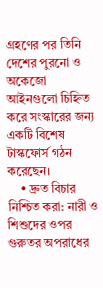গ্রহণের পর তিনি দেশের পুরনো ও অকেজো আইনগুলো চিহ্নিত করে সংস্কারের জন্য একটি বিশেষ টাস্কফোর্স গঠন করেছেন।
    • দ্রুত বিচার নিশ্চিত করা: নারী ও শিশুদের ওপর গুরুতর অপরাধের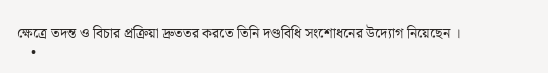ক্ষেত্রে তদন্ত ও বিচার প্রক্রিয়া দ্রুততর করতে তিনি দণ্ডবিধি সংশোধনের উদ্যোগ নিয়েছেন ।
    •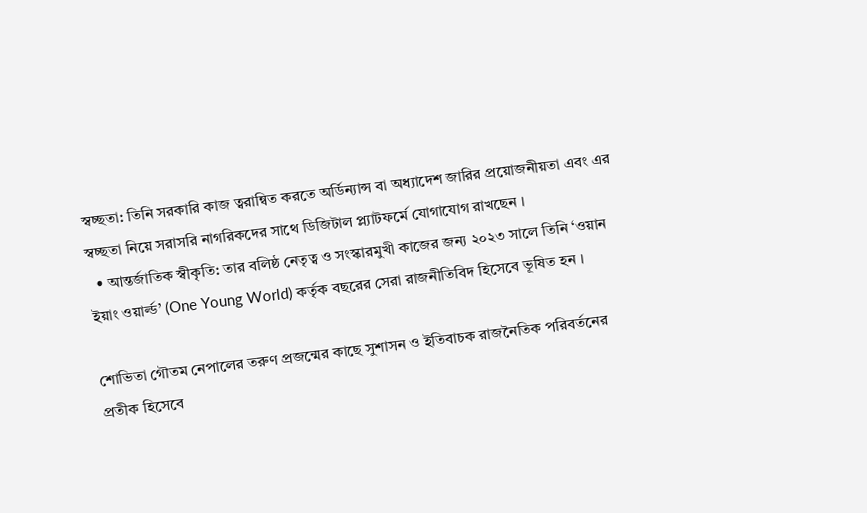স্বচ্ছতা: তিনি সরকারি কাজ ত্বরান্বিত করতে অর্ডিন্যান্স বা অধ্যাদেশ জারির প্রয়োজনীয়তা এবং এর স্বচ্ছতা নিয়ে সরাসরি নাগরিকদের সাথে ডিজিটাল প্ল্যাটফর্মে যোগাযোগ রাখছেন ।
  • আন্তর্জাতিক স্বীকৃতি: তার বলিষ্ঠ নেতৃত্ব ও সংস্কারমুখী কাজের জন্য ২০২৩ সালে তিনি ‘ওয়ান ইয়াং ওয়ার্ল্ড’ (One Young World) কর্তৃক বছরের সেরা রাজনীতিবিদ হিসেবে ভূষিত হন ।

শোভিতা গৌতম নেপালের তরুণ প্রজন্মের কাছে সুশাসন ও ইতিবাচক রাজনৈতিক পরিবর্তনের প্রতীক হিসেবে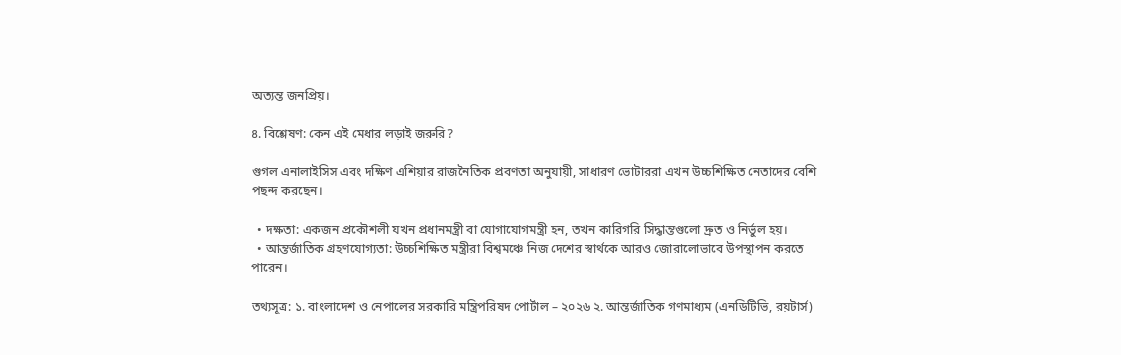অত্যন্ত জনপ্রিয়।

৪. বিশ্লেষণ: কেন এই মেধার লড়াই জরুরি?

গুগল এনালাইসিস এবং দক্ষিণ এশিয়ার রাজনৈতিক প্রবণতা অনুযায়ী, সাধারণ ভোটাররা এখন উচ্চশিক্ষিত নেতাদের বেশি পছন্দ করছেন।

  • দক্ষতা: একজন প্রকৌশলী যখন প্রধানমন্ত্রী বা যোগাযোগমন্ত্রী হন, তখন কারিগরি সিদ্ধান্তগুলো দ্রুত ও নির্ভুল হয়।
  • আন্তর্জাতিক গ্রহণযোগ্যতা: উচ্চশিক্ষিত মন্ত্রীরা বিশ্বমঞ্চে নিজ দেশের স্বার্থকে আরও জোরালোভাবে উপস্থাপন করতে পারেন।

তথ্যসূত্র: ১. বাংলাদেশ ও নেপালের সরকারি মন্ত্রিপরিষদ পোর্টাল – ২০২৬ ২. আন্তর্জাতিক গণমাধ্যম (এনডিটিভি, রয়টার্স)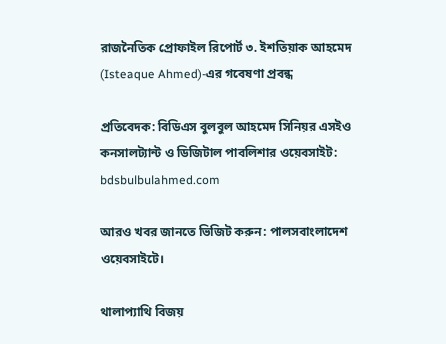রাজনৈতিক প্রোফাইল রিপোর্ট ৩. ইশতিয়াক আহমেদ (Isteaque Ahmed)-এর গবেষণা প্রবন্ধ

প্রতিবেদক: বিডিএস বুলবুল আহমেদ সিনিয়র এসইও কনসালট্যান্ট ও ডিজিটাল পাবলিশার ওয়েবসাইট: bdsbulbulahmed.com

আরও খবর জানতে ভিজিট করুন: পালসবাংলাদেশ ওয়েবসাইটে।

থালাপ্যাথি বিজয়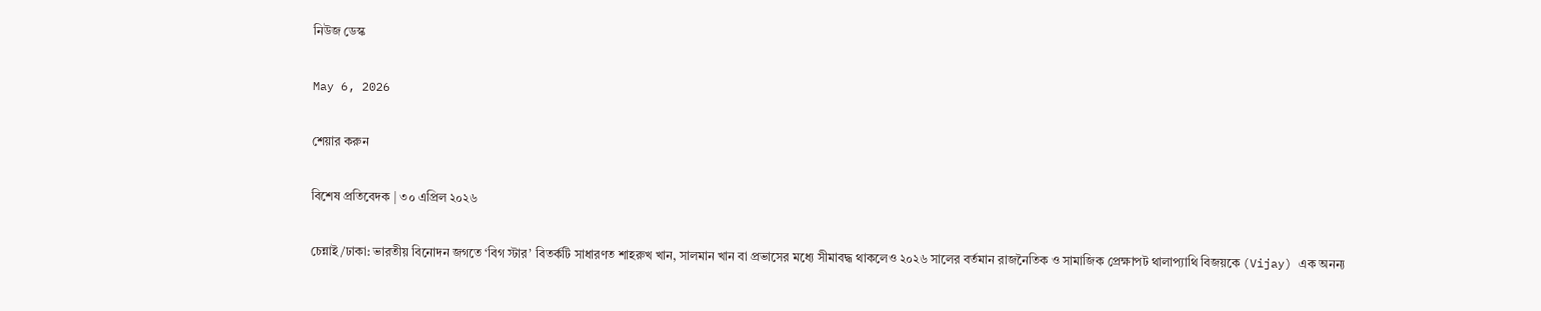নিউজ ডেস্ক

May 6, 2026

শেয়ার করুন

বিশেষ প্রতিবেদক | ৩০ এপ্রিল ২০২৬

চেন্নাই/ঢাকা: ভারতীয় বিনোদন জগতে ‘বিগ স্টার’ বিতর্কটি সাধারণত শাহরুখ খান, সালমান খান বা প্রভাসের মধ্যে সীমাবদ্ধ থাকলেও ২০২৬ সালের বর্তমান রাজনৈতিক ও সামাজিক প্রেক্ষাপট থালাপ্যাথি বিজয়কে (Vijay) এক অনন্য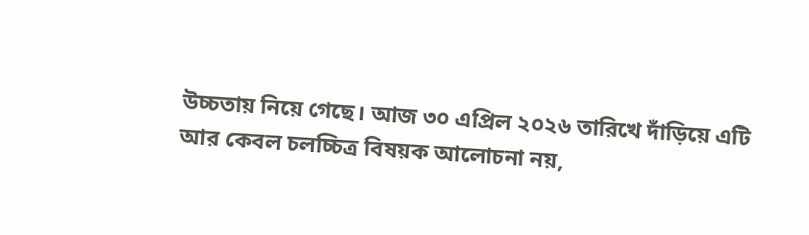উচ্চতায় নিয়ে গেছে। আজ ৩০ এপ্রিল ২০২৬ তারিখে দাঁড়িয়ে এটি আর কেবল চলচ্চিত্র বিষয়ক আলোচনা নয়,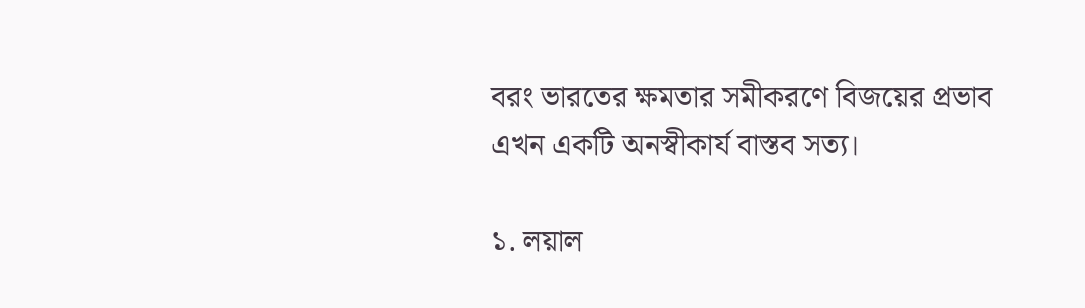বরং ভারতের ক্ষমতার সমীকরণে বিজয়ের প্রভাব এখন একটি অনস্বীকার্য বাস্তব সত্য।

১. লয়াল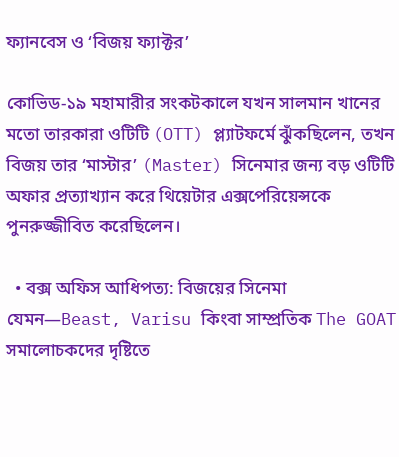ফ্যানবেস ও ‘বিজয় ফ্যাক্টর’

কোভিড-১৯ মহামারীর সংকটকালে যখন সালমান খানের মতো তারকারা ওটিটি (OTT) প্ল্যাটফর্মে ঝুঁকছিলেন, তখন বিজয় তার ‘মাস্টার’ (Master) সিনেমার জন্য বড় ওটিটি অফার প্রত্যাখ্যান করে থিয়েটার এক্সপেরিয়েন্সকে পুনরুজ্জীবিত করেছিলেন।

  • বক্স অফিস আধিপত্য: বিজয়ের সিনেমা যেমন—Beast, Varisu কিংবা সাম্প্রতিক The GOAT সমালোচকদের দৃষ্টিতে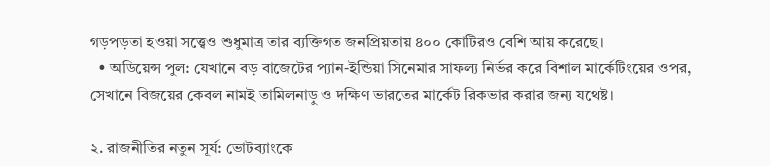গড়পড়তা হওয়া সত্ত্বেও শুধুমাত্র তার ব্যক্তিগত জনপ্রিয়তায় ৪০০ কোটিরও বেশি আয় করেছে।
  • অডিয়েন্স পুল: যেখানে বড় বাজেটের প্যান-ইন্ডিয়া সিনেমার সাফল্য নির্ভর করে বিশাল মার্কেটিংয়ের ওপর, সেখানে বিজয়ের কেবল নামই তামিলনাড়ু ও দক্ষিণ ভারতের মার্কেট রিকভার করার জন্য যথেষ্ট।

২. রাজনীতির নতুন সূর্য: ভোটব্যাংকে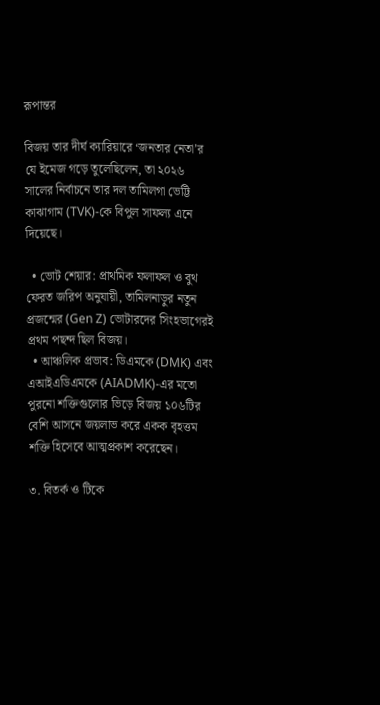রূপান্তর

বিজয় তার দীর্ঘ ক্যারিয়ারে ‘জনতার নেতা’র যে ইমেজ গড়ে তুলেছিলেন, তা ২০২৬ সালের নির্বাচনে তার দল তামিলগা ভেট্টি কাঝাগাম (TVK)-কে বিপুল সাফল্য এনে দিয়েছে।

  • ভোট শেয়ার: প্রাথমিক ফলাফল ও বুথ ফেরত জরিপ অনুযায়ী, তামিলনাড়ুর নতুন প্রজন্মের (Gen Z) ভোটারদের সিংহভাগেরই প্রথম পছন্দ ছিল বিজয়।
  • আঞ্চলিক প্রভাব: ডিএমকে (DMK) এবং এআইএডিএমকে (AIADMK)-এর মতো পুরনো শক্তিগুলোর ভিড়ে বিজয় ১০৬টির বেশি আসনে জয়লাভ করে একক বৃহত্তম শক্তি হিসেবে আত্মপ্রকাশ করেছেন।

৩. বিতর্ক ও টিকে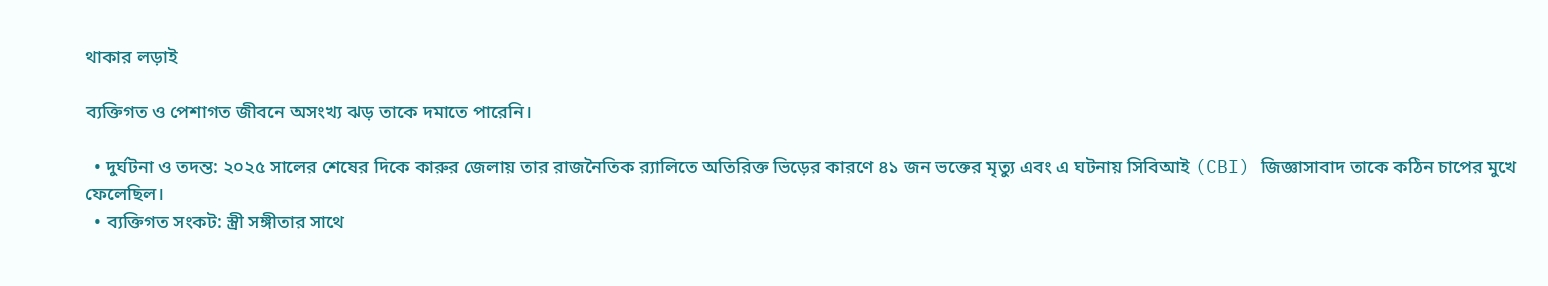থাকার লড়াই

ব্যক্তিগত ও পেশাগত জীবনে অসংখ্য ঝড় তাকে দমাতে পারেনি।

  • দুর্ঘটনা ও তদন্ত: ২০২৫ সালের শেষের দিকে কারুর জেলায় তার রাজনৈতিক র‍্যালিতে অতিরিক্ত ভিড়ের কারণে ৪১ জন ভক্তের মৃত্যু এবং এ ঘটনায় সিবিআই (CBI) জিজ্ঞাসাবাদ তাকে কঠিন চাপের মুখে ফেলেছিল।
  • ব্যক্তিগত সংকট: স্ত্রী সঙ্গীতার সাথে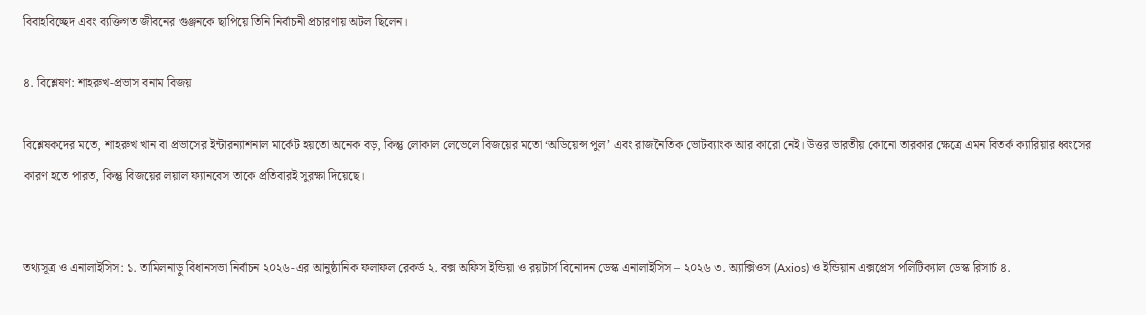বিবাহবিচ্ছেদ এবং ব্যক্তিগত জীবনের গুঞ্জনকে ছাপিয়ে তিনি নির্বাচনী প্রচারণায় অটল ছিলেন।

৪. বিশ্লেষণ: শাহরুখ-প্রভাস বনাম বিজয়

বিশ্লেষকদের মতে, শাহরুখ খান বা প্রভাসের ইন্টারন্যাশনাল মার্কেট হয়তো অনেক বড়, কিন্তু লোকাল লেভেলে বিজয়ের মতো ‘অডিয়েন্স পুল’ এবং রাজনৈতিক ভোটব্যাংক আর কারো নেই। উত্তর ভারতীয় কোনো তারকার ক্ষেত্রে এমন বিতর্ক ক্যারিয়ার ধ্বংসের কারণ হতে পারত, কিন্তু বিজয়ের লয়াল ফ্যানবেস তাকে প্রতিবারই সুরক্ষা দিয়েছে।


তথ্যসূত্র ও এনালাইসিস: ১. তামিলনাড়ু বিধানসভা নির্বাচন ২০২৬-এর আনুষ্ঠানিক ফলাফল রেকর্ড ২. বক্স অফিস ইন্ডিয়া ও রয়টার্স বিনোদন ডেস্ক এনালাইসিস – ২০২৬ ৩. অ্যাক্সিওস (Axios) ও ইন্ডিয়ান এক্সপ্রেস পলিটিক্যাল ডেস্ক রিসার্চ ৪.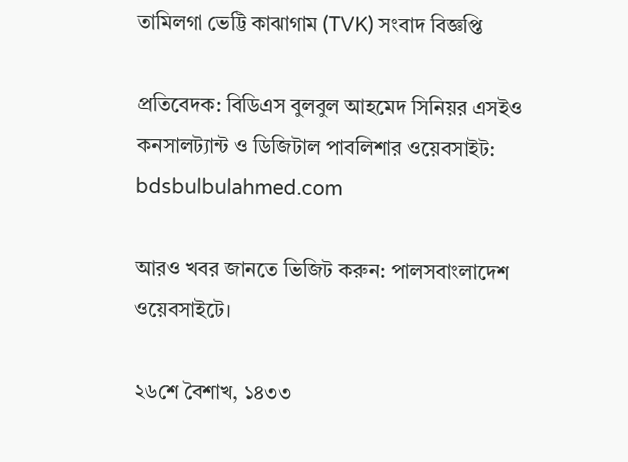তামিলগা ভেট্টি কাঝাগাম (TVK) সংবাদ বিজ্ঞপ্তি

প্রতিবেদক: বিডিএস বুলবুল আহমেদ সিনিয়র এসইও কনসালট্যান্ট ও ডিজিটাল পাবলিশার ওয়েবসাইট: bdsbulbulahmed.com

আরও খবর জানতে ভিজিট করুন: পালসবাংলাদেশ ওয়েবসাইটে।

২৬শে বৈশাখ, ১৪৩৩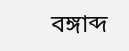বঙ্গাব্দ